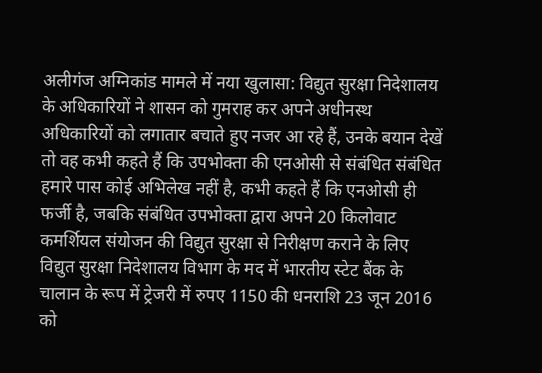अलीगंज अग्निकांड मामले में नया खुलासा: विद्युत सुरक्षा निदेशालय के अधिकारियों ने शासन को गुमराह कर अपने अधीनस्थ अधिकारियों को लगातार बचाते हुए नजर आ रहे हैं, उनके बयान देखें तो वह कभी कहते हैं कि उपभोक्ता की एनओसी से संबंधित संबंधित हमारे पास कोई अभिलेख नहीं है, कभी कहते हैं कि एनओसी ही फर्जी है, जबकि संबंधित उपभोक्ता द्वारा अपने 20 किलोवाट कमर्शियल संयोजन की विद्युत सुरक्षा से निरीक्षण कराने के लिए विद्युत सुरक्षा निदेशालय विभाग के मद में भारतीय स्टेट बैंक के चालान के रूप में ट्रेजरी में रुपए 1150 की धनराशि 23 जून 2016 को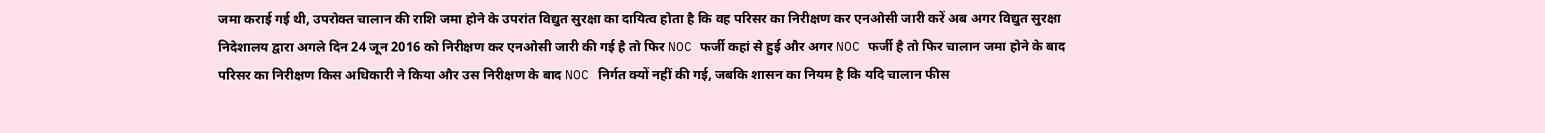जमा कराई गई थी, उपरोक्त चालान की राशि जमा होने के उपरांत विद्युत सुरक्षा का दायित्व होता है कि वह परिसर का निरीक्षण कर एनओसी जारी करें अब अगर विद्युत सुरक्षा निदेशालय द्वारा अगले दिन 24 जून 2016 को निरीक्षण कर एनओसी जारी की गई है तो फिर NOC फर्जी कहां से हुई और अगर NOC फर्जी है तो फिर चालान जमा होने के बाद परिसर का निरीक्षण किस अधिकारी ने किया और उस निरीक्षण के बाद NOC निर्गत क्यों नहीं की गई, जबकि शासन का नियम है कि यदि चालान फीस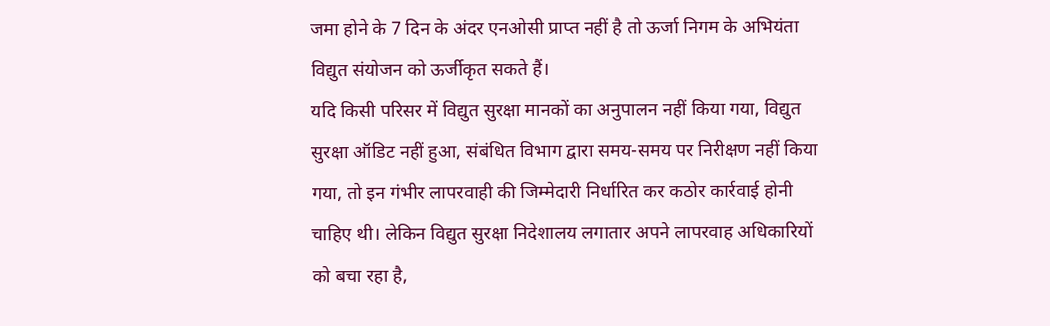जमा होने के 7 दिन के अंदर एनओसी प्राप्त नहीं है तो ऊर्जा निगम के अभियंता विद्युत संयोजन को ऊर्जीकृत सकते हैं।
यदि किसी परिसर में विद्युत सुरक्षा मानकों का अनुपालन नहीं किया गया, विद्युत सुरक्षा ऑडिट नहीं हुआ, संबंधित विभाग द्वारा समय-समय पर निरीक्षण नहीं किया गया, तो इन गंभीर लापरवाही की जिम्मेदारी निर्धारित कर कठोर कार्रवाई होनी चाहिए थी। लेकिन विद्युत सुरक्षा निदेशालय लगातार अपने लापरवाह अधिकारियों को बचा रहा है,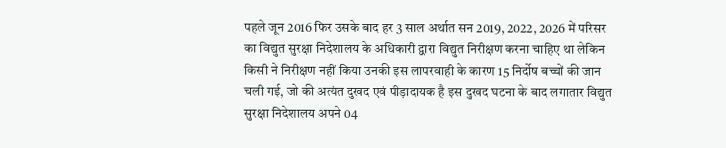पहले जून 2016 फिर उसके बाद हर 3 साल अर्थात सन 2019, 2022, 2026 में परिसर का विद्युत सुरक्षा निदेशालय के अधिकारी द्वारा विद्युत निरीक्षण करना चाहिए था लेकिन किसी ने निरीक्षण नहीं किया उनकी इस लापरवाही के कारण 15 निर्दोष बच्चों की जान चली गई, जो की अत्यंत दुखद एवं पीड़ादायक है इस दुखद घटना के बाद लगातार विद्युत सुरक्षा निदेशालय अपने 04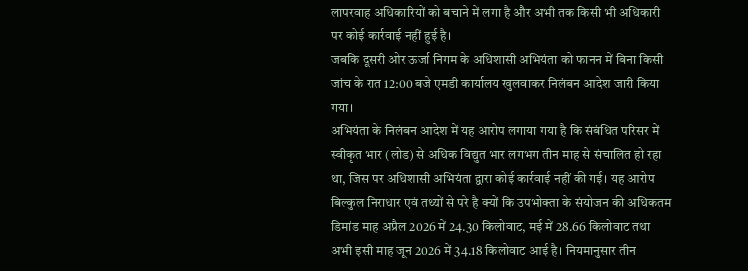लापरवाह अधिकारियों को बचाने में लगा है और अभी तक किसी भी अधिकारी पर कोई कार्रवाई नहीं हुई है।
जबकि दूसरी ओर ऊर्जा निगम के अधिशासी अभियंता को फानन में बिना किसी जांच के रात 12:00 बजे एमडी कार्यालय खुलवाकर निलंबन आदेश जारी किया गया।
अभियंता के निलंबन आदेश में यह आरोप लगाया गया है कि संबंधित परिसर में स्वीकृत भार (लोड) से अधिक विद्युत भार लगभग तीन माह से संचालित हो रहा था, जिस पर अधिशासी अभियंता द्वारा कोई कार्रवाई नहीं की गई। यह आरोप बिल्कुल निराधार एवं तथ्यों से परे है क्यों कि उपभोक्ता के संयोजन की अधिकतम डिमांड माह अप्रैल 2026 में 24.30 किलोवाट, मई में 28.66 किलोवाट तथा अभी इसी माह जून 2026 में 34.18 किलोवाट आई है। नियमानुसार तीन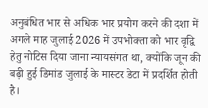अनुबंधित भार से अधिक भार प्रयोग करने की दशा में अगले माह जुलाई 2026 में उपभोक्ता को भार वृद्वि हेतु नोटिस दिया जाना न्यायसंगत था, क्योंकि जून की बढ़ी हुई डिमांड जुलाई के मास्टर डेटा में प्रदर्शित होती है।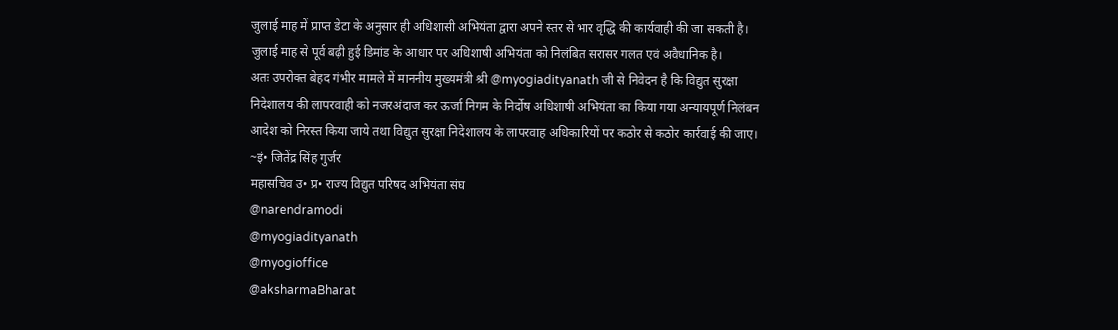जुलाई माह में प्राप्त डेटा के अनुसार ही अधिशासी अभियंता द्वारा अपने स्तर से भार वृद्धि की कार्यवाही की जा सकती है। जुलाई माह से पूर्व बढ़ी हुई डिमांड के आधार पर अधिशाषी अभियंता को निलंबित सरासर गलत एवं अवैधानिक है।
अतः उपरोक्त बेहद गंभीर मामले में माननीय मुख्यमंत्री श्री @myogiadityanath जी से निवेदन है कि विद्युत सुरक्षा निदेशालय की लापरवाही को नजरअंदाज कर ऊर्जा निगम के निर्दोष अधिशाषी अभियंता का किया गया अन्यायपूर्ण निलंबन आदेश को निरस्त किया जाये तथा विद्युत सुरक्षा निदेशालय के लापरवाह अधिकारियों पर कठोर से कठोर कार्रवाई की जाए।
~इं• जितेंद्र सिंह गुर्जर
महासचिव उ• प्र• राज्य विद्युत परिषद अभियंता संघ
@narendramodi
@myogiadityanath
@myogioffice
@aksharmaBharat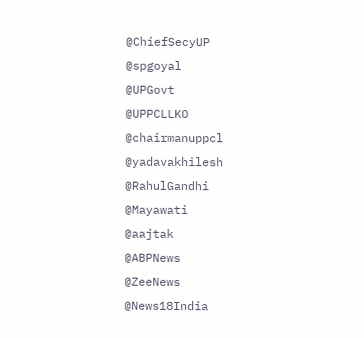@ChiefSecyUP
@spgoyal
@UPGovt
@UPPCLLKO
@chairmanuppcl
@yadavakhilesh
@RahulGandhi
@Mayawati
@aajtak
@ABPNews
@ZeeNews
@News18India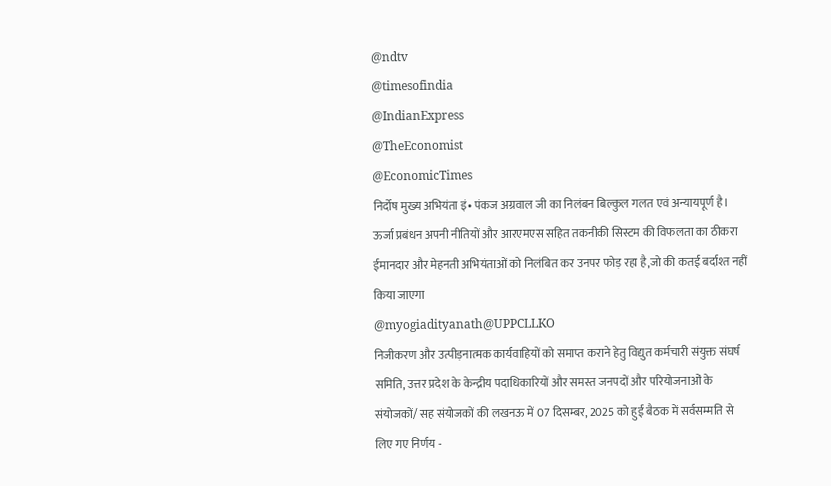@ndtv
@timesofindia
@IndianExpress
@TheEconomist
@EconomicTimes
निर्दोष मुख्य अभियंता इं• पंकज अग्रवाल जी का निलंबन बिल्कुल गलत एवं अन्यायपूर्ण है।
ऊर्जा प्रबंधन अपनी नीतियों और आरएमएस सहित तकनीकी सिस्टम की विफलता का ठीकरा ईमानदार और मेहनती अभियंताओं को निलंबित कर उनपर फोड़ रहा है,जो की कतई बर्दाश्त नहीं किया जाएगा
@myogiadityanath@UPPCLLKO
निजीकरण और उत्पीड़नात्मक कार्यवाहियों को समाप्त कराने हेतु विद्युत कर्मचारी संयुक्त संघर्ष समिति, उत्तर प्रदेश के केन्द्रीय पदाधिकारियों और समस्त जनपदों और परियोजनाओं के संयोजकों/ सह संयोजकों की लखनऊ में 07 दिसम्बर, 2025 को हुई बैठक में सर्वसम्मति से लिए गए निर्णय -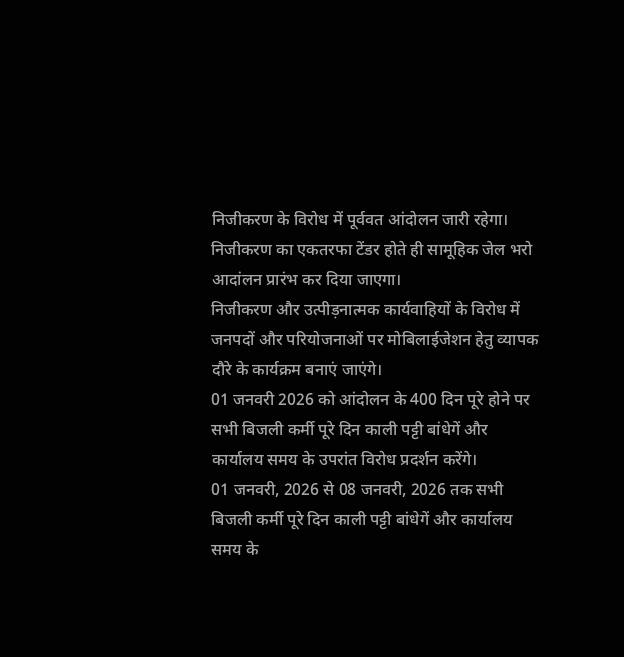निजीकरण के विरोध में पूर्ववत आंदोलन जारी रहेगा। निजीकरण का एकतरफा टेंडर होते ही सामूहिक जेल भरो आदांलन प्रारंभ कर दिया जाएगा।
निजीकरण और उत्पीड़नात्मक कार्यवाहियों के विरोध में जनपदों और परियोजनाओं पर मोबिलाईजेशन हेतु व्यापक दौरे के कार्यक्रम बनाएं जाएंगे।
01 जनवरी 2026 को आंदोलन के 400 दिन पूरे होने पर सभी बिजली कर्मी पूरे दिन काली पट्टी बांधेगें और कार्यालय समय के उपरांत विरोध प्रदर्शन करेंगे।
01 जनवरी, 2026 से 08 जनवरी, 2026 तक सभी बिजली कर्मी पूरे दिन काली पट्टी बांधेगें और कार्यालय समय के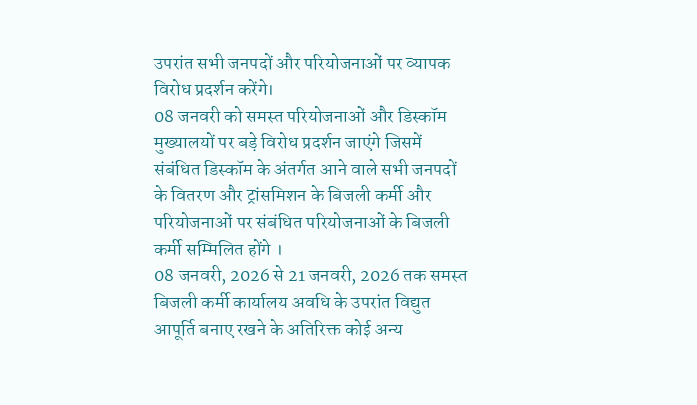उपरांत सभी जनपदों और परियोजनाओं पर व्यापक विरोध प्रदर्शन करेंगे।
08 जनवरी को समस्त परियोजनाओं और डिस्कॉम मुख्यालयों पर बड़े विरोध प्रदर्शन जाएंगे जिसमें संबंधित डिस्कॉम के अंतर्गत आने वाले सभी जनपदों के वितरण और ट्रांसमिशन के बिजली कर्मी और परियोजनाओं पर संबंधित परियोजनाओं के बिजली कर्मी सम्मिलित होंगे ।
08 जनवरी, 2026 से 21 जनवरी, 2026 तक समस्त बिजली कर्मी कार्यालय अवधि के उपरांत विद्युत आपूर्ति बनाए रखने के अतिरिक्त कोई अन्य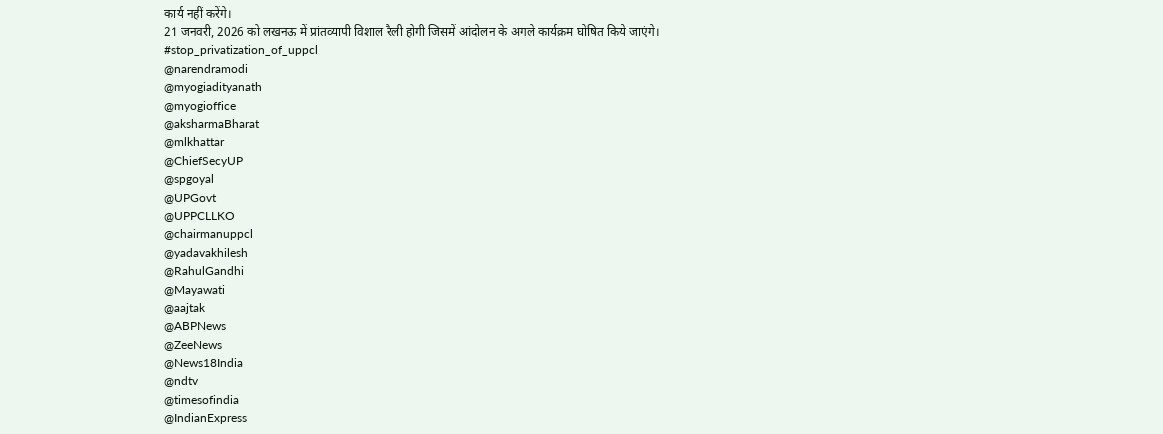कार्य नहीं करेंगे।
21 जनवरी, 2026 को लखनऊ में प्रांतव्यापी विशाल रैली होगी जिसमें आंदोलन के अगले कार्यक्रम घोषित किये जाएंगे।
#stop_privatization_of_uppcl
@narendramodi
@myogiadityanath
@myogioffice
@aksharmaBharat
@mlkhattar
@ChiefSecyUP
@spgoyal
@UPGovt
@UPPCLLKO
@chairmanuppcl
@yadavakhilesh
@RahulGandhi
@Mayawati
@aajtak
@ABPNews
@ZeeNews
@News18India
@ndtv
@timesofindia
@IndianExpress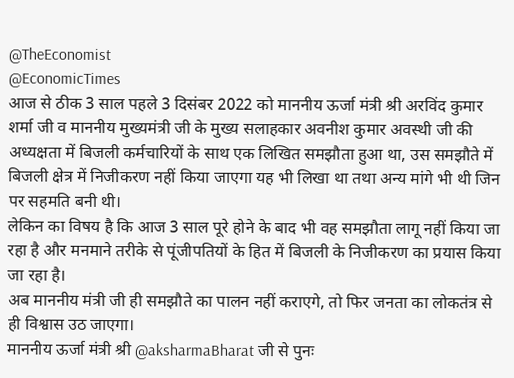@TheEconomist
@EconomicTimes
आज से ठीक 3 साल पहले 3 दिसंबर 2022 को माननीय ऊर्जा मंत्री श्री अरविंद कुमार शर्मा जी व माननीय मुख्यमंत्री जी के मुख्य सलाहकार अवनीश कुमार अवस्थी जी की अध्यक्षता में बिजली कर्मचारियों के साथ एक लिखित समझौता हुआ था, उस समझौते में बिजली क्षेत्र में निजीकरण नहीं किया जाएगा यह भी लिखा था तथा अन्य मांगे भी थी जिन पर सहमति बनी थी।
लेकिन का विषय है कि आज 3 साल पूरे होने के बाद भी वह समझौता लागू नहीं किया जा रहा है और मनमाने तरीके से पूंजीपतियों के हित में बिजली के निजीकरण का प्रयास किया जा रहा है।
अब माननीय मंत्री जी ही समझौते का पालन नहीं कराएगे, तो फिर जनता का लोकतंत्र से ही विश्वास उठ जाएगा।
माननीय ऊर्जा मंत्री श्री @aksharmaBharat जी से पुनः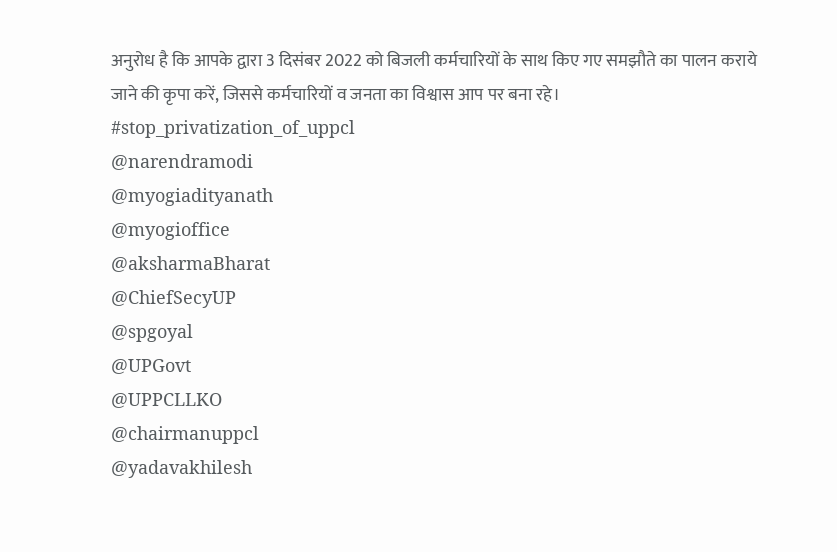अनुरोध है कि आपके द्वारा 3 दिसंबर 2022 को बिजली कर्मचारियों के साथ किए गए समझौते का पालन कराये जाने की कृपा करें, जिससे कर्मचारियों व जनता का विश्वास आप पर बना रहे।
#stop_privatization_of_uppcl
@narendramodi
@myogiadityanath
@myogioffice
@aksharmaBharat
@ChiefSecyUP
@spgoyal
@UPGovt
@UPPCLLKO
@chairmanuppcl
@yadavakhilesh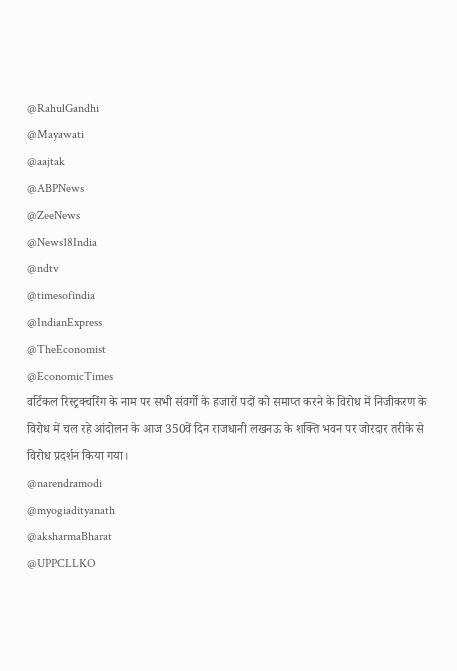@RahulGandhi
@Mayawati
@aajtak
@ABPNews
@ZeeNews
@News18India
@ndtv
@timesofindia
@IndianExpress
@TheEconomist
@EconomicTimes
वर्टिकल रिस्ट्रक्चरिंग के नाम पर सभी संवर्गो के हजारों पदों को समाप्त करने के विरोध में निजीकरण के विरोध में चल रहे आंदोलन के आज 350वें दिन राजधानी लखनऊ के शक्ति भवन पर जोरदार तरीके से विरोध प्रदर्शन किया गया।
@narendramodi
@myogiadityanath
@aksharmaBharat
@UPPCLLKO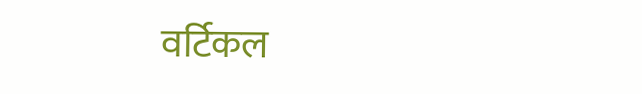वर्टिकल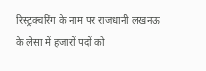रिस्ट्रक्चरिंग के नाम पर राजधानी लखनऊ के लेसा में हजारों पदों को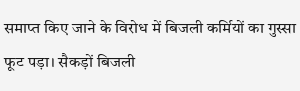समाप्त किए जाने के विरोध में बिजली कर्मियों का गुस्सा फूट पड़ा। सैकड़ों बिजली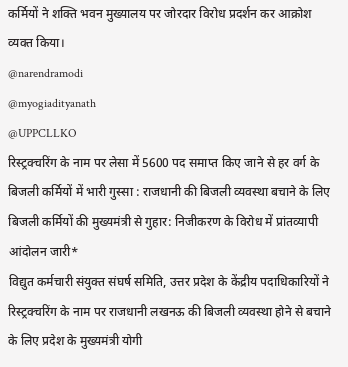कर्मियों ने शक्ति भवन मुख्यालय पर जोरदार विरोध प्रदर्शन कर आक्रोश व्यक्त किया।
@narendramodi
@myogiadityanath
@UPPCLLKO
रिस्ट्रक्चरिंग के नाम पर लेसा में 5600 पद समाप्त किए जाने से हर वर्ग के बिजली कर्मियों में भारी गुस्सा : राजधानी की बिजली व्यवस्था बचाने के लिए बिजली कर्मियों की मुख्यमंत्री से गुहार: निजीकरण के विरोध में प्रांतव्यापी आंदोलन जारी*
विद्युत कर्मचारी संयुक्त संघर्ष समिति, उत्तर प्रदेश के केंद्रीय पदाधिकारियों ने रिस्ट्रक्चरिंग के नाम पर राजधानी लखनऊ की बिजली व्यवस्था होने से बचाने के लिए प्रदेश के मुख्यमंत्री योगी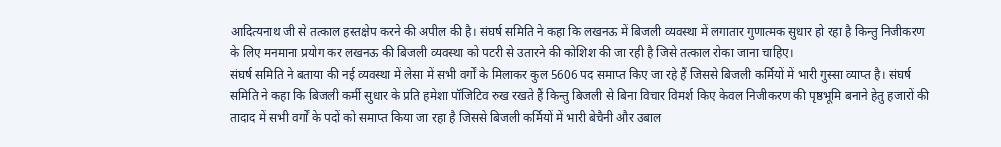आदित्यनाथ जी से तत्काल हस्तक्षेप करने की अपील की है। संघर्ष समिति ने कहा कि लखनऊ में बिजली व्यवस्था में लगातार गुणात्मक सुधार हो रहा है किन्तु निजीकरण के लिए मनमाना प्रयोग कर लखनऊ की बिजली व्यवस्था को पटरी से उतारने की कोशिश की जा रही है जिसे तत्काल रोका जाना चाहिए।
संघर्ष समिति ने बताया की नई व्यवस्था में लेसा में सभी वर्गों के मिलाकर कुल 5606 पद समाप्त किए जा रहे हैं जिससे बिजली कर्मियों में भारी गुस्सा व्याप्त है। संघर्ष समिति ने कहा कि बिजली कर्मी सुधार के प्रति हमेशा पॉजिटिव रुख रखते हैं किन्तु बिजली से बिना विचार विमर्श किए केवल निजीकरण की पृष्ठभूमि बनाने हेतु हजारों की तादाद में सभी वर्गों के पदों को समाप्त किया जा रहा है जिससे बिजली कर्मियों में भारी बेचैनी और उबाल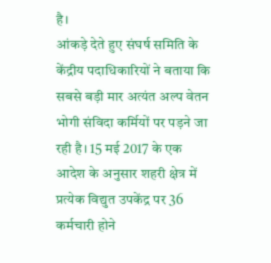है।
आंकड़े देते हुए संघर्ष समिति के केंद्रीय पदाधिकारियों ने बताया कि सबसे बड़ी मार अत्यंत अल्प वेतन भोगी संविदा कर्मियों पर पड़ने जा रही है। 15 मई 2017 के एक आदेश के अनुसार शहरी क्षेत्र में प्रत्येक विद्युत उपकेंद्र पर 36 कर्मचारी होने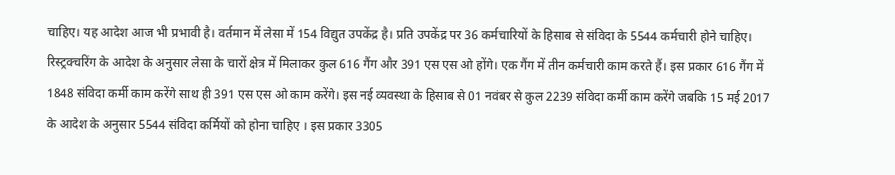चाहिए। यह आदेश आज भी प्रभावी है। वर्तमान में लेसा में 154 विद्युत उपकेंद्र है। प्रति उपकेंद्र पर 36 कर्मचारियों के हिसाब से संविदा के 5544 कर्मचारी होने चाहिए। रिस्ट्रक्चरिंग के आदेश के अनुसार लेसा के चारों क्षेत्र में मिलाकर कुल 616 गैंग और 391 एस एस ओ होंगे। एक गैंग में तीन कर्मचारी काम करते हैं। इस प्रकार 616 गैंग में 1848 संविदा कर्मी काम करेंगे साथ ही 391 एस एस ओ काम करेंगे। इस नई व्यवस्था के हिसाब से 01 नवंबर से कुल 2239 संविदा कर्मी काम करेंगे जबकि 15 मई 2017 के आदेश के अनुसार 5544 संविदा कर्मियों को होना चाहिए । इस प्रकार 3305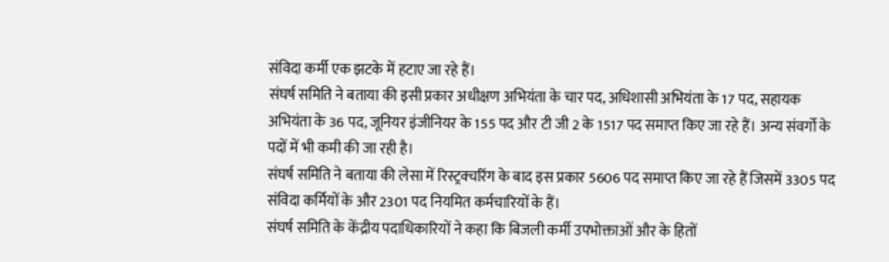संविदा कर्मी एक झटके में हटाए जा रहे हैं।
संघर्ष समिति ने बताया की इसी प्रकार अधीक्षण अभियंता के चार पद, अधिशासी अभियंता के 17 पद, सहायक अभियंता के 36 पद, जूनियर इंजीनियर के 155 पद और टी जी 2 के 1517 पद समाप्त किए जा रहे हैं। अन्य संवर्गो के पदों में भी कमी की जा रही है।
संघर्ष समिति ने बताया की लेसा में रिस्ट्रक्चरिंग के बाद इस प्रकार 5606 पद समाप्त किए जा रहे हैं जिसमें 3305 पद संविदा कर्मियों के और 2301 पद नियमित कर्मचारियों के हैं।
संघर्ष समिति के केंद्रीय पदाधिकारियों ने कहा कि बिजली कर्मी उपभोक्ताओं और के हितों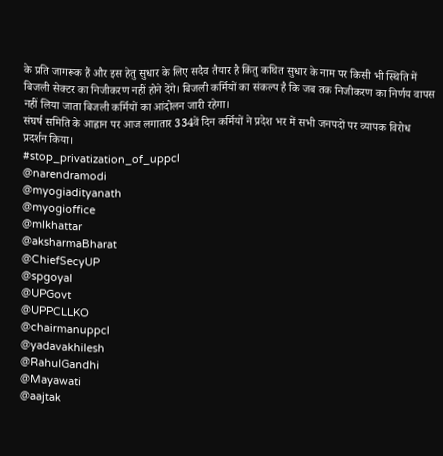के प्रति जागरूक हैं और इस हेतु सुधार के लिए सदैव तैयार है किंतु कथित सुधार के नाम पर किसी भी स्थिति में बिजली सेक्टर का निजीकरण नहीं होने देंगे। बिजली कर्मियों का संकल्प है कि जब तक निजीकरण का निर्णय वापस नहीं लिया जाता बिजली कर्मियों का आंदोलन जारी रहेगा।
संघर्ष समिति के आह्वान पर आज लगातार 334वें दिन कर्मियों ने प्रदेश भर में सभी जनपदों पर व्यापक विरोध प्रदर्शन किया।
#stop_privatization_of_uppcl
@narendramodi
@myogiadityanath
@myogioffice
@mlkhattar
@aksharmaBharat
@ChiefSecyUP
@spgoyal
@UPGovt
@UPPCLLKO
@chairmanuppcl
@yadavakhilesh
@RahulGandhi
@Mayawati
@aajtak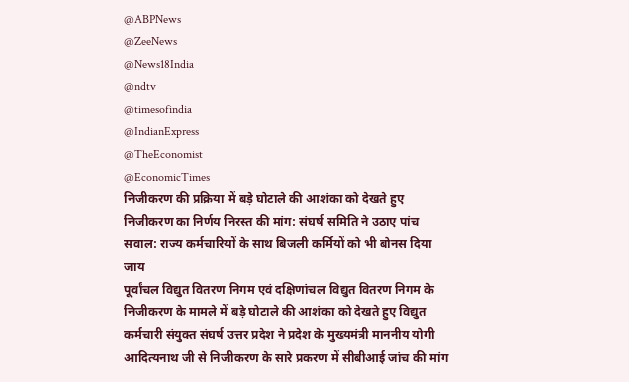@ABPNews
@ZeeNews
@News18India
@ndtv
@timesofindia
@IndianExpress
@TheEconomist
@EconomicTimes
निजीकरण की प्रक्रिया में बड़े घोटाले की आशंका को देखते हुए निजीकरण का निर्णय निरस्त की मांग: संघर्ष समिति ने उठाए पांच सवाल: राज्य कर्मचारियों के साथ बिजली कर्मियों को भी बोनस दिया जाय
पूर्वांचल विद्युत वितरण निगम एवं दक्षिणांचल विद्युत वितरण निगम के निजीकरण के मामले में बड़े घोटाले की आशंका को देखते हुए विद्युत कर्मचारी संयुक्त संघर्ष उत्तर प्रदेश ने प्रदेश के मुख्यमंत्री माननीय योगी आदित्यनाथ जी से निजीकरण के सारे प्रकरण में सीबीआई जांच की मांग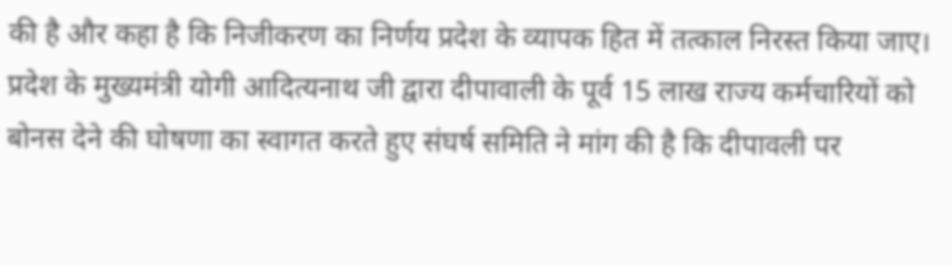की है और कहा है कि निजीकरण का निर्णय प्रदेश के व्यापक हित में तत्काल निरस्त किया जाए।
प्रदेश के मुख्यमंत्री योगी आदित्यनाथ जी द्वारा दीपावाली के पूर्व 15 लाख राज्य कर्मचारियों को बोनस देने की घोषणा का स्वागत करते हुए संघर्ष समिति ने मांग की है कि दीपावली पर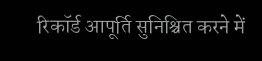रिकॉर्ड आपूर्ति सुनिश्चित करने में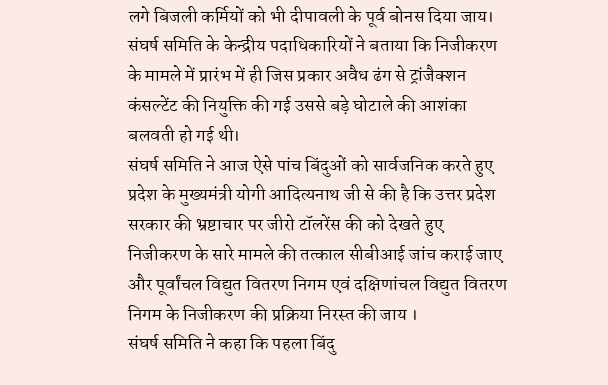लगे बिजली कर्मियों को भी दीपावली के पूर्व बोनस दिया जाय।
संघर्ष समिति के केन्द्रीय पदाधिकारियों ने बताया कि निजीकरण के मामले में प्रारंभ में ही जिस प्रकार अवैध ढंग से ट्रांजैक्शन कंसल्टेंट की नियुक्ति की गई उससे बड़े घोटाले की आशंका बलवती हो गई थी।
संघर्ष समिति ने आज ऐसे पांच बिंदुओं को सार्वजनिक करते हुए प्रदेश के मुख्यमंत्री योगी आदित्यनाथ जी से की है कि उत्तर प्रदेश सरकार की भ्रष्टाचार पर जीरो टॉलरेंस की को देखते हुए निजीकरण के सारे मामले की तत्काल सीबीआई जांच कराई जाए और पूर्वांचल विद्युत वितरण निगम एवं दक्षिणांचल विद्युत वितरण निगम के निजीकरण की प्रक्रिया निरस्त की जाय ।
संघर्ष समिति ने कहा कि पहला बिंदु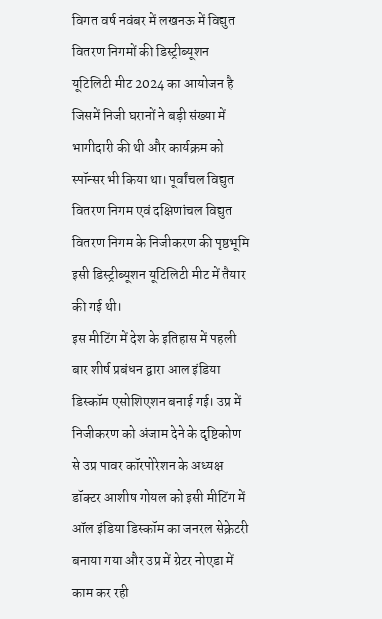विगत वर्ष नवंबर में लखनऊ में विद्युत वितरण निगमों की डिस्ट्रीब्यूशन यूटिलिटी मीट 2024 का आयोजन है जिसमें निजी घरानों ने बड़ी संख्या में भागीदारी की थी और कार्यक्रम को स्पॉन्सर भी किया था। पूर्वांचल विद्युत वितरण निगम एवं दक्षिणांचल विद्युत वितरण निगम के निजीकरण की पृष्ठभूमि इसी डिस्ट्रीब्यूशन यूटिलिटी मीट में तैयार की गई थी।
इस मीटिंग में देश के इतिहास में पहली बार शीर्ष प्रबंधन द्वारा आल इंडिया डिस्कॉम एसोशिएशन बनाई गई। उप्र में निजीकरण को अंजाम देने के दृष्टिकोण से उप्र पावर कॉरपोरेशन के अध्यक्ष डॉक्टर आशीष गोयल को इसी मीटिंग में ऑल इंडिया डिस्कॉम का जनरल सेक्रेटरी बनाया गया और उप्र में ग्रेटर नोएडा में काम कर रही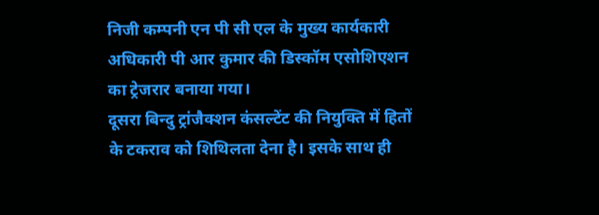निजी कम्पनी एन पी सी एल के मुख्य कार्यकारी अधिकारी पी आर कुमार की डिस्कॉम एसोशिएशन का ट्रेजरार बनाया गया।
दूसरा बिन्दु ट्रांजैक्शन कंसल्टेंट की नियुक्ति में हितों के टकराव को शिथिलता देना है। इसके साथ ही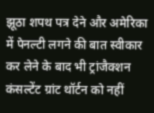झूठा शपथ पत्र देने और अमेरिका में पेनल्टी लगने की बात स्वीकार कर लेने के बाद भी ट्रांजैक्शन कंसल्टेंट ग्रांट थॉर्टन को नहीं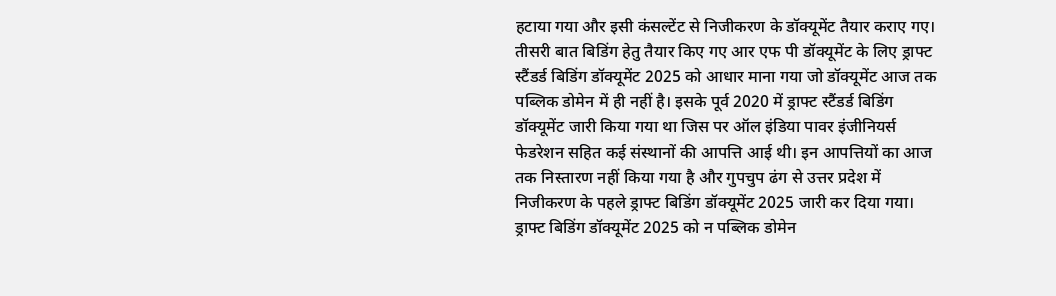हटाया गया और इसी कंसल्टेंट से निजीकरण के डॉक्यूमेंट तैयार कराए गए।
तीसरी बात बिडिंग हेतु तैयार किए गए आर एफ पी डॉक्यूमेंट के लिए ड्राफ्ट स्टैंडर्ड बिडिंग डॉक्यूमेंट 2025 को आधार माना गया जो डॉक्यूमेंट आज तक पब्लिक डोमेन में ही नहीं है। इसके पूर्व 2020 में ड्राफ्ट स्टैंडर्ड बिडिंग डॉक्यूमेंट जारी किया गया था जिस पर ऑल इंडिया पावर इंजीनियर्स फेडरेशन सहित कई संस्थानों की आपत्ति आई थी। इन आपत्तियों का आज तक निस्तारण नहीं किया गया है और गुपचुप ढंग से उत्तर प्रदेश में निजीकरण के पहले ड्राफ्ट बिडिंग डॉक्यूमेंट 2025 जारी कर दिया गया। ड्राफ्ट बिडिंग डॉक्यूमेंट 2025 को न पब्लिक डोमेन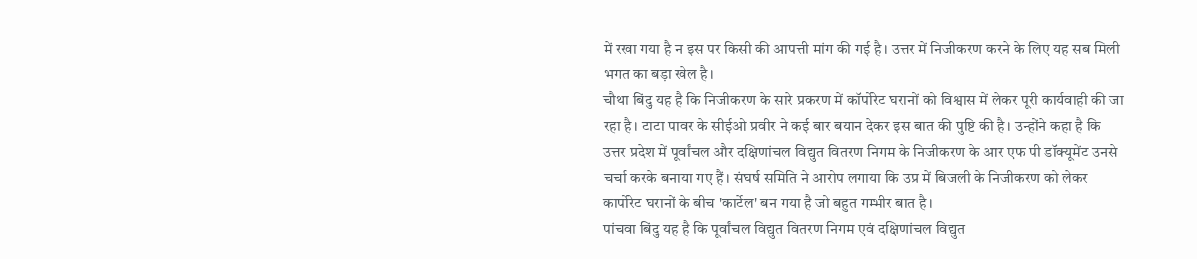में रखा गया है न इस पर किसी की आपत्ती मांग की गई है। उत्तर में निजीकरण करने के लिए यह सब मिली भगत का बड़ा खेल है।
चौथा बिंदु यह है कि निजीकरण के सारे प्रकरण में कॉर्पोरेट घरानों को विश्वास में लेकर पूरी कार्यवाही की जा रहा है। टाटा पावर के सीईओ प्रवीर ने कई बार बयान देकर इस बात की पुष्टि की है। उन्होंने कहा है कि उत्तर प्रदेश में पूर्वांचल और दक्षिणांचल विद्युत वितरण निगम के निजीकरण के आर एफ पी डॉक्यूमेंट उनसे चर्चा करके बनाया गए हैं। संघर्ष समिति ने आरोप लगाया कि उप्र में बिजली के निजीकरण को लेकर कार्पोरेट घरानों के बीच 'कार्टेल' बन गया है जो बहुत गम्भीर बात है।
पांचवा बिंदु यह है कि पूर्वांचल विद्युत वितरण निगम एवं दक्षिणांचल विद्युत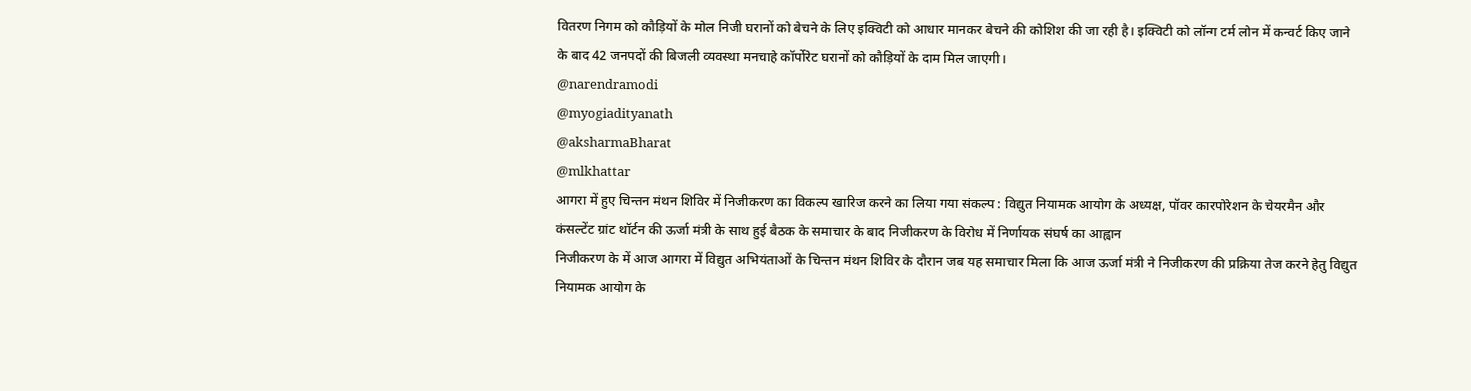वितरण निगम को कौड़ियों के मोल निजी घरानों को बेचने के लिए इक्विटी को आधार मानकर बेचने की कोशिश की जा रही है। इक्विटी को लॉन्ग टर्म लोन में कन्वर्ट किए जाने के बाद 42 जनपदों की बिजली व्यवस्था मनचाहे कॉर्पोरेट घरानों को कौड़ियों के दाम मिल जाएगी।
@narendramodi
@myogiadityanath
@aksharmaBharat
@mlkhattar
आगरा में हुए चिन्तन मंथन शिविर में निजीकरण का विकल्प खारिज करने का लिया गया संकल्प : विद्युत नियामक आयोग के अध्यक्ष, पॉवर कारपोरेशन के चेयरमैन और कंसल्टेंट ग्रांट थॉर्टन की ऊर्जा मंत्री के साथ हुई बैठक के समाचार के बाद निजीकरण के विरोध में निर्णायक संघर्ष का आह्वान
निजीकरण के में आज आगरा में विद्युत अभियंताओं के चिन्तन मंथन शिविर के दौरान जब यह समाचार मिला कि आज ऊर्जा मंत्री ने निजीकरण की प्रक्रिया तेज करने हेतु विद्युत नियामक आयोग के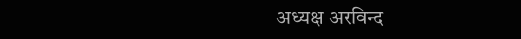अध्यक्ष अरविन्द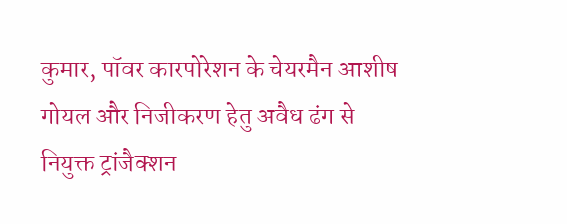कुमार, पॉवर कारपोरेशन के चेयरमैन आशीष गोयल और निजीकरण हेतु अवैध ढंग से नियुक्त ट्रांजैक्शन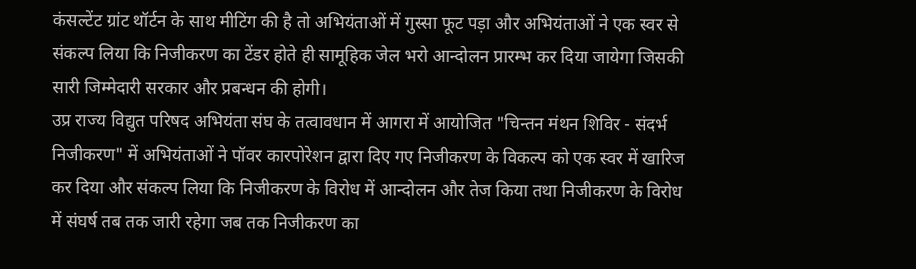कंसल्टेंट ग्रांट थॉर्टन के साथ मीटिंग की है तो अभियंताओं में गुस्सा फूट पड़ा और अभियंताओं ने एक स्वर से संकल्प लिया कि निजीकरण का टेंडर होते ही सामूहिक जेल भरो आन्दोलन प्रारम्भ कर दिया जायेगा जिसकी सारी जिम्मेदारी सरकार और प्रबन्धन की होगी।
उप्र राज्य विद्युत परिषद अभियंता संघ के तत्वावधान में आगरा में आयोजित "चिन्तन मंथन शिविर - संदर्भ निजीकरण" में अभियंताओं ने पॉवर कारपोरेशन द्वारा दिए गए निजीकरण के विकल्प को एक स्वर में खारिज कर दिया और संकल्प लिया कि निजीकरण के विरोध में आन्दोलन और तेज किया तथा निजीकरण के विरोध में संघर्ष तब तक जारी रहेगा जब तक निजीकरण का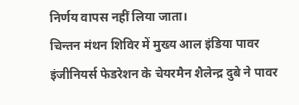निर्णय वापस नहीं लिया जाता।
चिन्तन मंथन शिविर में मुख्य आल इंडिया पावर इंजीनियर्स फेडरेशन के चेयरमैन शैलेन्द्र दुबे ने पावर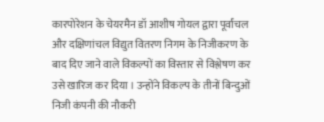कारपोरेशन के चेयरमैन डॉ आशीष गोयल द्वारा पूर्वांचल और दक्षिणांचल विद्युत वितरण निगम के निजीकरण के बाद दिए जाने वाले विकल्पों का विस्तार से विश्लेषण कर उसे खारिज कर दिया । उन्होंने विकल्प के तीनों बिन्दुओं निजी कंपनी की नौकरी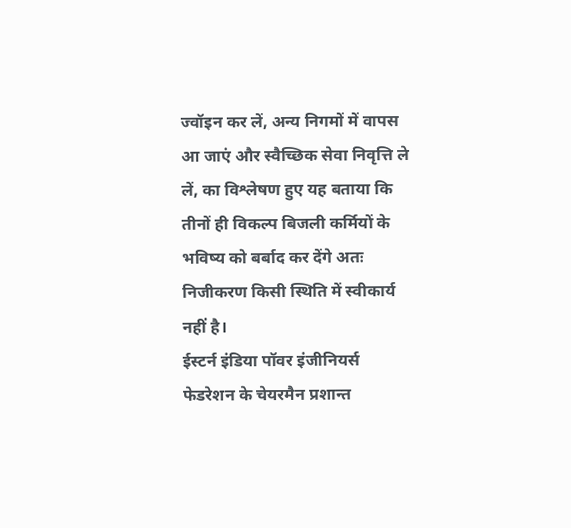ज्वॉइन कर लें, अन्य निगमों में वापस आ जाएं और स्वैच्छिक सेवा निवृत्ति ले लें, का विश्लेषण हुए यह बताया कि तीनों ही विकल्प बिजली कर्मियों के भविष्य को बर्बाद कर देंगे अतः निजीकरण किसी स्थिति में स्वीकार्य नहीं है।
ईस्टर्न इंडिया पॉवर इंजीनियर्स फेडरेशन के चेयरमैन प्रशान्त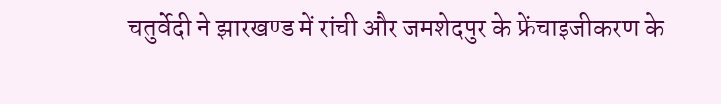चतुर्वेदी ने झारखण्ड में रांची और जमशेदपुर के फ्रेंचाइजीकरण के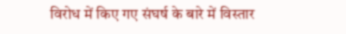विरोध में किए गए संघर्ष के बारे में विस्तार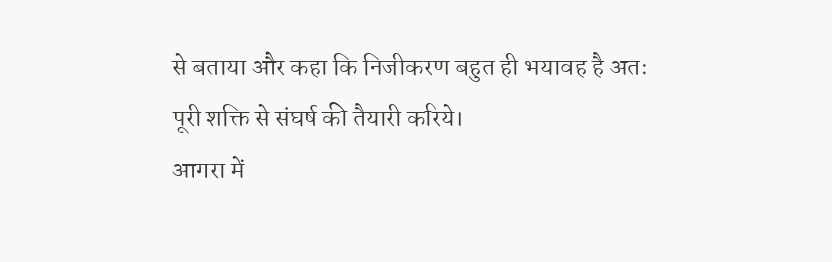से बताया और कहा कि निजीकरण बहुत ही भयावह है अतः पूरी शक्ति से संघर्ष की तैयारी करिये।
आगरा में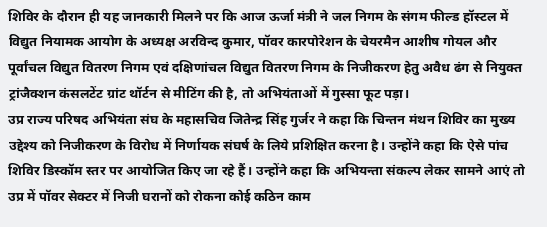शिविर के दौरान ही यह जानकारी मिलने पर कि आज ऊर्जा मंत्री ने जल निगम के संगम फील्ड हॉस्टल में विद्युत नियामक आयोग के अध्यक्ष अरविन्द कुमार, पॉवर कारपोरेशन के चेयरमैन आशीष गोयल और पूर्वांचल विद्युत वितरण निगम एवं दक्षिणांचल विद्युत वितरण निगम के निजीकरण हेतु अवैध ढंग से नियुक्त ट्रांजैक्शन कंसलटेंट ग्रांट थॉर्टन से मीटिंग की है, तो अभियंताओं में गुस्सा फूट पड़ा।
उप्र राज्य परिषद अभियंता संघ के महासचिव जितेन्द्र सिंह गुर्जर ने कहा कि चिन्तन मंथन शिविर का मुख्य उद्देश्य को निजीकरण के विरोध में निर्णायक संघर्ष के लिये प्रशिक्षित करना है। उन्होंने कहा कि ऐसे पांच शिविर डिस्कॉम स्तर पर आयोजित किए जा रहे हैं। उन्होंने कहा कि अभियन्ता संकल्प लेकर सामने आएं तो उप्र में पॉवर सेक्टर में निजी घरानों को रोकना कोई कठिन काम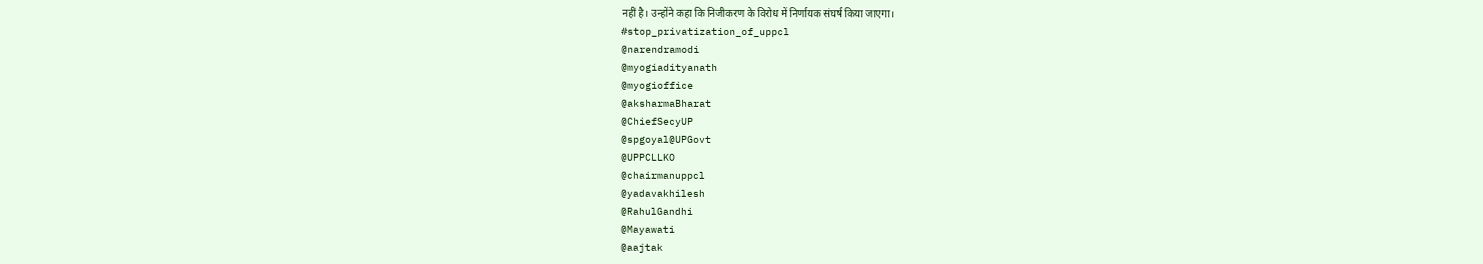नहीं है। उन्होंने कहा कि निजीकरण के विरोध में निर्णायक संघर्ष किया जाएगा।
#stop_privatization_of_uppcl
@narendramodi
@myogiadityanath
@myogioffice
@aksharmaBharat
@ChiefSecyUP
@spgoyal@UPGovt
@UPPCLLKO
@chairmanuppcl
@yadavakhilesh
@RahulGandhi
@Mayawati
@aajtak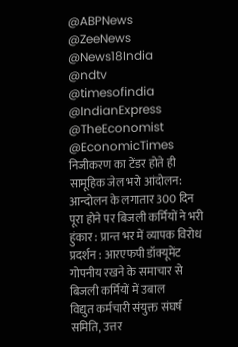@ABPNews
@ZeeNews
@News18India
@ndtv
@timesofindia
@IndianExpress
@TheEconomist
@EconomicTimes
निजीकरण का टेंडर होते ही सामूहिक जेल भरो आंदोलन: आन्दोलन के लगातार 300 दिन पूरा होने पर बिजली कर्मियों ने भरी हुंकार : प्रान्त भर में व्यापक विरोध प्रदर्शन : आरएफपी डॉक्यूमेंट गोपनीय रखने के समाचार से बिजली कर्मियों में उबाल
विद्युत कर्मचारी संयुक्त संघर्ष समिति, उत्तर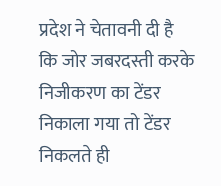प्रदेश ने चेतावनी दी है कि जोर जबरदस्ती करके निजीकरण का टेंडर निकाला गया तो टेंडर निकलते ही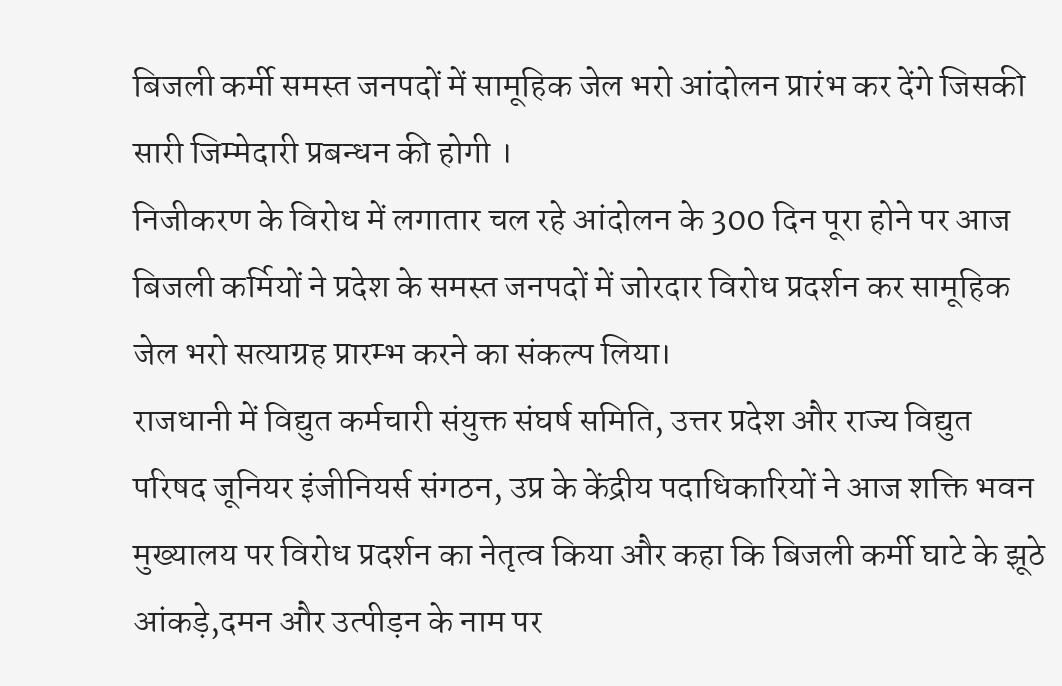बिजली कर्मी समस्त जनपदों में सामूहिक जेल भरो आंदोलन प्रारंभ कर देंगे जिसकी सारी जिम्मेदारी प्रबन्धन की होगी ।
निजीकरण के विरोध में लगातार चल रहे आंदोलन के 300 दिन पूरा होने पर आज बिजली कर्मियों ने प्रदेश के समस्त जनपदों में जोरदार विरोध प्रदर्शन कर सामूहिक जेल भरो सत्याग्रह प्रारम्भ करने का संकल्प लिया।
राजधानी में विद्युत कर्मचारी संयुक्त संघर्ष समिति, उत्तर प्रदेश और राज्य विद्युत परिषद जूनियर इंजीनियर्स संगठन, उप्र के केंद्रीय पदाधिकारियों ने आज शक्ति भवन मुख्यालय पर विरोध प्रदर्शन का नेतृत्व किया और कहा कि बिजली कर्मी घाटे के झूठे आंकड़े,दमन और उत्पीड़न के नाम पर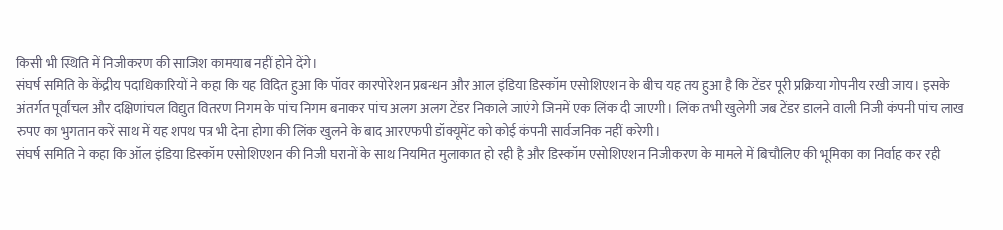किसी भी स्थिति में निजीकरण की साजिश कामयाब नहीं होने देंगे।
संघर्ष समिति के केंद्रीय पदाधिकारियों ने कहा कि यह विदित हुआ कि पॉवर कारपोरेशन प्रबन्धन और आल इंडिया डिस्कॉम एसोशिएशन के बीच यह तय हुआ है कि टेंडर पूरी प्रक्रिया गोपनीय रखी जाय। इसके अंतर्गत पूर्वांचल और दक्षिणांचल विद्युत वितरण निगम के पांच निगम बनाकर पांच अलग अलग टेंडर निकाले जाएंगे जिनमें एक लिंक दी जाएगी। लिंक तभी खुलेगी जब टेंडर डालने वाली निजी कंपनी पांच लाख रुपए का भुगतान करें साथ में यह शपथ पत्र भी देना होगा की लिंक खुलने के बाद आरएफपी डॉक्यूमेंट को कोई कंपनी सार्वजनिक नहीं करेगी।
संघर्ष समिति ने कहा कि ऑल इंडिया डिस्कॉम एसोशिएशन की निजी घरानों के साथ नियमित मुलाकात हो रही है और डिस्कॉम एसोशिएशन निजीकरण के मामले में बिचौलिए की भूमिका का निर्वाह कर रही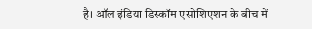है। ऑल इंडिया डिस्कॉम एसोशिएशन के बीच में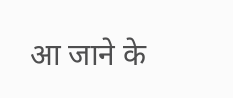आ जाने के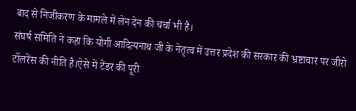बाद से निजीकरण के मामले में लेन देन की चर्चा भी है।
संघर्ष समिति ने कहा कि योगी आदित्यनाथ जी के नेतृत्व में उत्तर प्रदेश की सरकार की भ्रष्टाचार पर जीरो टॉलरेंस की नीति है।ऐसे में टेंडर की पूरी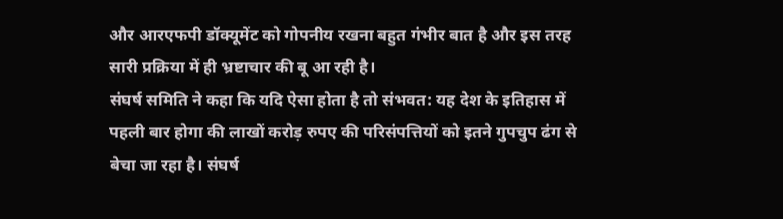और आरएफपी डॉक्यूमेंट को गोपनीय रखना बहुत गंभीर बात है और इस तरह सारी प्रक्रिया में ही भ्रष्टाचार की बू आ रही है।
संघर्ष समिति ने कहा कि यदि ऐसा होता है तो संभवत: यह देश के इतिहास में पहली बार होगा की लाखों करोड़ रुपए की परिसंपत्तियों को इतने गुपचुप ढंग से बेचा जा रहा है। संघर्ष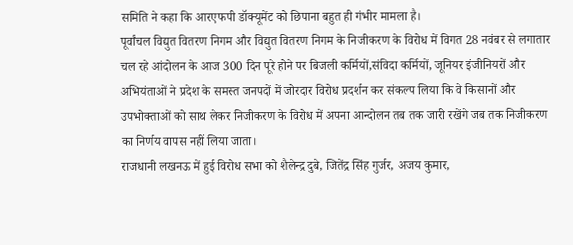समिति ने कहा कि आरएफपी डॉक्यूमेंट को छिपाना बहुत ही गंभीर मामला है।
पूर्वांचल विद्युत वितरण निगम और विद्युत वितरण निगम के निजीकरण के विरोध में विगत 28 नवंबर से लगातार चल रहे आंदोलन के आज 300 दिन पूरे होने पर बिजली कर्मियों,संविदा कर्मियों, जूनियर इंजीनियरों और अभियंताओं ने प्रदेश के समस्त जनपदों में जोरदार विरोध प्रदर्शन कर संकल्प लिया कि वे किसानों और उपभोक्ताओं को साथ लेकर निजीकरण के विरोध में अपना आन्दोलन तब तक जारी रखेंगे जब तक निजीकरण का निर्णय वापस नहीं लिया जाता।
राजधानी लखनऊ में हुई विरोध सभा को शैलेन्द्र दुबे, जितेंद्र सिंह गुर्जर, अजय कुमार,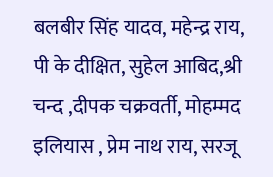बलबीर सिंह यादव, महेन्द्र राय, पी के दीक्षित, सुहेल आबिद,श्री चन्द ,दीपक चक्रवर्ती, मोहम्मद इलियास , प्रेम नाथ राय, सरजू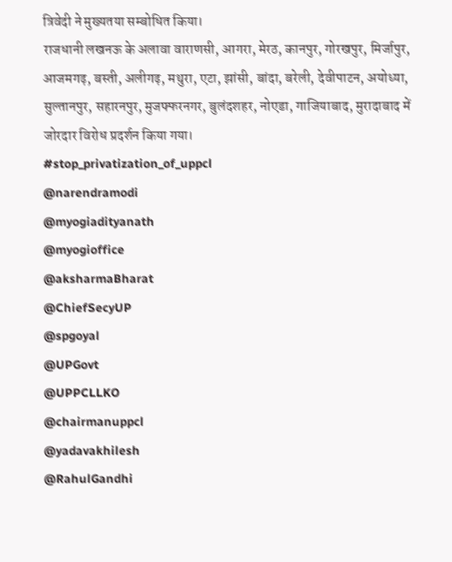त्रिवेदी ने मुख्यतया सम्बोधित किया।
राजधानी लखनऊ के अलावा वाराणसी, आगरा, मेरठ, कानपुर, गोरखपुर, मिर्जापुर, आजमगढ़, बस्ती, अलीगढ़, मथुरा, एटा, झांसी, बांदा, बरेली, देवीपाटन, अयोध्या, सुल्तानपुर, सहारनपुर, मुजफ्फरनगर, बुलंदशहर, नोएडा, गाजियाबाद, मुरादाबाद में जोरदार विरोध प्रदर्शन किया गया।
#stop_privatization_of_uppcl
@narendramodi
@myogiadityanath
@myogioffice
@aksharmaBharat
@ChiefSecyUP
@spgoyal
@UPGovt
@UPPCLLKO
@chairmanuppcl
@yadavakhilesh
@RahulGandhi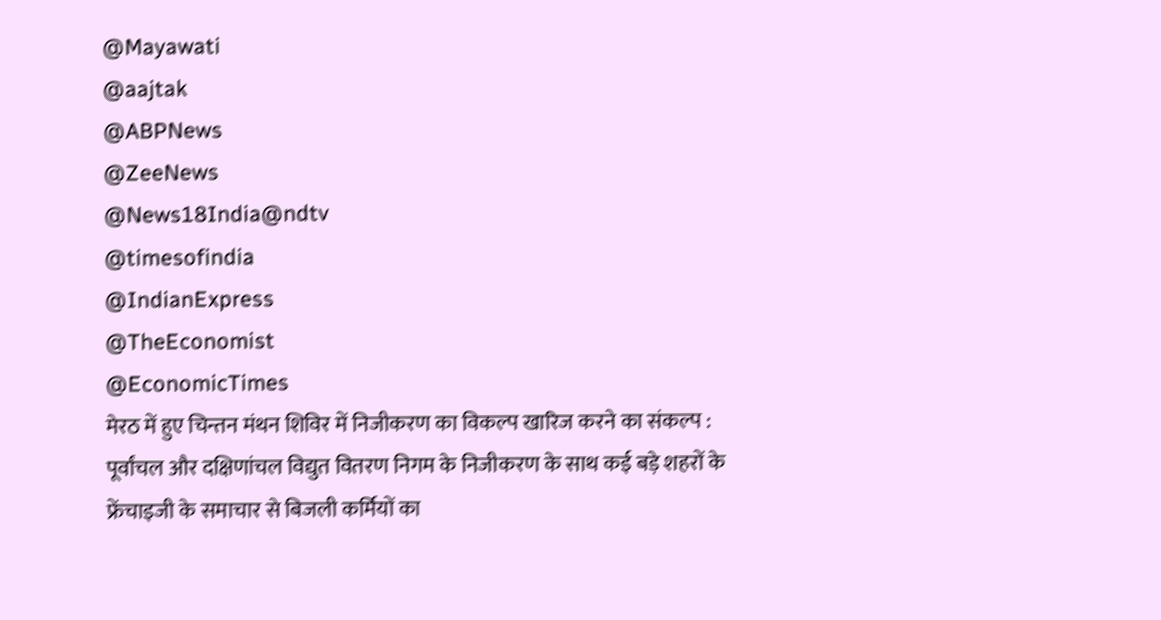@Mayawati
@aajtak
@ABPNews
@ZeeNews
@News18India@ndtv
@timesofindia
@IndianExpress
@TheEconomist
@EconomicTimes
मेरठ में हुए चिन्तन मंथन शिविर में निजीकरण का विकल्प खारिज करने का संकल्प : पूर्वांचल और दक्षिणांचल विद्युत वितरण निगम के निजीकरण के साथ कई बड़े शहरों के फ्रेंचाइजी के समाचार से बिजली कर्मियों का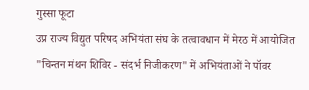गुस्सा फूटा
उप्र राज्य विद्युत परिषद अभियंता संघ के तत्वावधान में मेरठ में आयोजित "चिन्तन मंथन शिविर - संदर्भ निजीकरण" में अभियंताओं ने पॉवर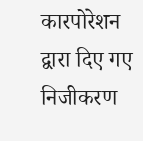कारपोरेशन द्वारा दिए गए निजीकरण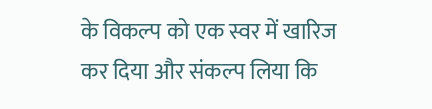के विकल्प को एक स्वर में खारिज कर दिया और संकल्प लिया कि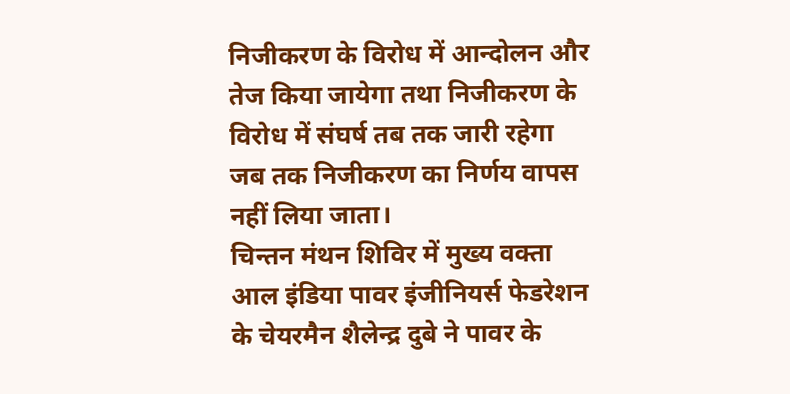निजीकरण के विरोध में आन्दोलन और तेज किया जायेगा तथा निजीकरण के विरोध में संघर्ष तब तक जारी रहेगा जब तक निजीकरण का निर्णय वापस नहीं लिया जाता।
चिन्तन मंथन शिविर में मुख्य वक्ता आल इंडिया पावर इंजीनियर्स फेडरेशन के चेयरमैन शैलेन्द्र दुबे ने पावर के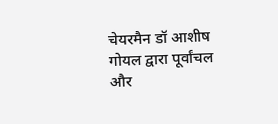चेयरमैन डॉ आशीष गोयल द्वारा पूर्वांचल और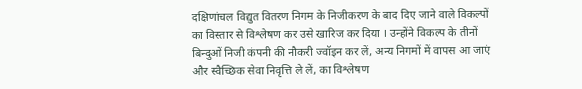दक्षिणांचल विद्युत वितरण निगम के निजीकरण के बाद दिए जाने वाले विकल्पों का विस्तार से विश्लेषण कर उसे खारिज कर दिया । उन्होंने विकल्प के तीनों बिन्दुओं निजी कंपनी की नौकरी ज्वॉइन कर लें, अन्य निगमों में वापस आ जाएं और स्वैच्छिक सेवा निवृत्ति ले लें, का विश्लेषण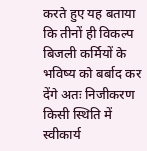करते हुए यह बताया कि तीनों ही विकल्प बिजली कर्मियों के भविष्य को बर्बाद कर देंगे अतः निजीकरण किसी स्थिति में स्वीकार्य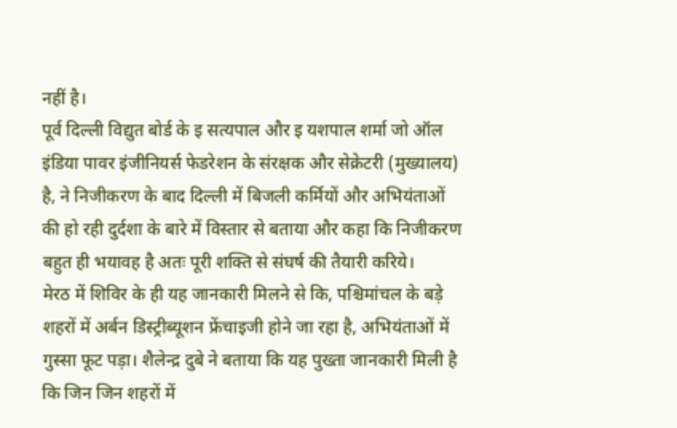नहीं है।
पूर्व दिल्ली विद्युत बोर्ड के इ सत्यपाल और इ यशपाल शर्मा जो ऑल इंडिया पावर इंजीनियर्स फेडरेशन के संरक्षक और सेक्रेटरी (मुख्यालय) है, ने निजीकरण के बाद दिल्ली में बिजली कर्मियों और अभियंताओं की हो रही दुर्दशा के बारे में विस्तार से बताया और कहा कि निजीकरण बहुत ही भयावह है अतः पूरी शक्ति से संघर्ष की तैयारी करिये।
मेरठ में शिविर के ही यह जानकारी मिलने से कि, पश्चिमांचल के बड़े शहरों में अर्बन डिस्ट्रीब्यूशन फ्रेंचाइजी होने जा रहा है, अभियंताओं में गुस्सा फूट पड़ा। शैलेन्द्र दुबे ने बताया कि यह पुख्ता जानकारी मिली है कि जिन जिन शहरों में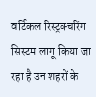वर्टिकल रिस्ट्रक्चरिंग सिस्टम लागू किया जा रहा है उन शहरों के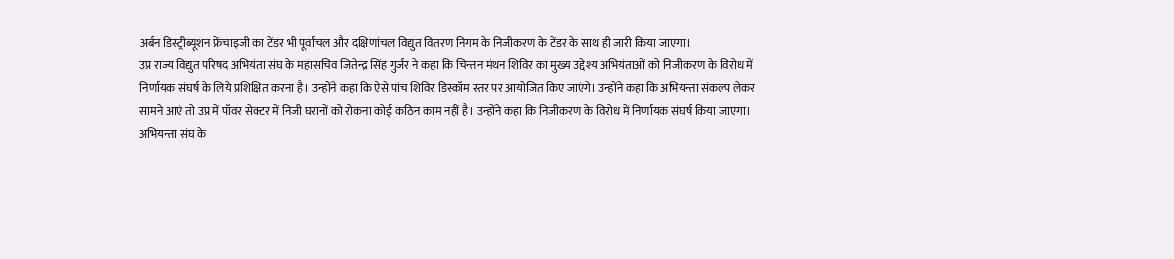अर्बन डिस्ट्रीब्यूशन फ्रेंचाइजी का टेंडर भी पूर्वांचल और दक्षिणांचल विद्युत वितरण निगम के निजीकरण के टेंडर के साथ ही जारी किया जाएगा।
उप्र राज्य विद्युत परिषद अभियंता संघ के महासचिव जितेन्द्र सिंह गुर्जर ने कहा कि चिन्तन मंथन शिविर का मुख्य उद्देश्य अभियंताओं को निजीकरण के विरोध में निर्णायक संघर्ष के लिये प्रशिक्षित करना है। उन्होंने कहा कि ऐसे पांच शिविर डिस्कॉम स्तर पर आयोजित किए जाएंगे। उन्होंने कहा कि अभियन्ता संकल्प लेकर सामने आएं तो उप्र में पॉवर सेक्टर में निजी घरानों को रोकना कोई कठिन काम नहीं है। उन्होंने कहा कि निजीकरण के विरोध में निर्णायक संघर्ष किया जाएगा।
अभियन्ता संघ के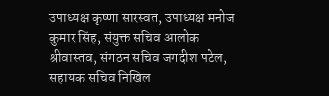उपाध्यक्ष कृष्णा सारस्वत, उपाध्यक्ष मनोज कुमार सिंह, संयुक्त सचिव आलोक श्रीवास्तव, संगठन सचिव जगदीश पटेल, सहायक सचिव निखिल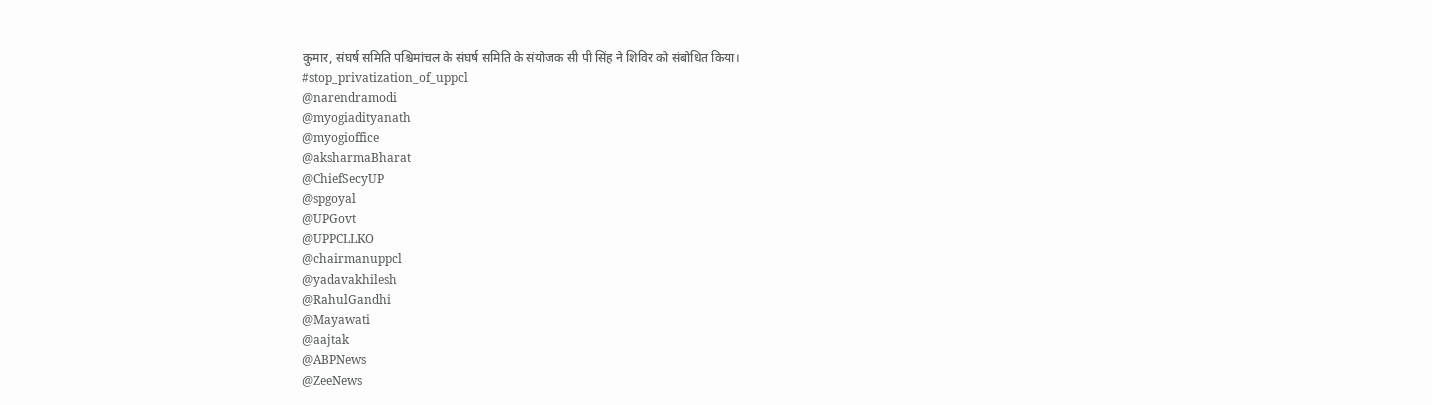कुमार, संघर्ष समिति पश्चिमांचल के संघर्ष समिति के संयोजक सी पी सिंह ने शिविर को संबोधित किया।
#stop_privatization_of_uppcl
@narendramodi
@myogiadityanath
@myogioffice
@aksharmaBharat
@ChiefSecyUP
@spgoyal
@UPGovt
@UPPCLLKO
@chairmanuppcl
@yadavakhilesh
@RahulGandhi
@Mayawati
@aajtak
@ABPNews
@ZeeNews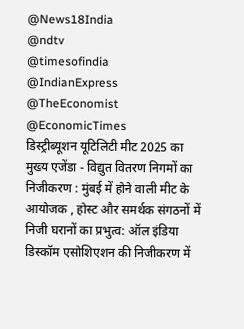@News18India
@ndtv
@timesofindia
@IndianExpress
@TheEconomist
@EconomicTimes
डिस्ट्रीब्यूशन यूटिलिटी मीट 2025 का मुख्य एजेंडा - विद्युत वितरण निगमों का निजीकरण : मुंबई में होने वाली मीट के आयोजक , होस्ट और समर्थक संगठनों में निजी घरानों का प्रभुत्व: ऑल इंडिया डिस्कॉम एसोशिएशन की निजीकरण में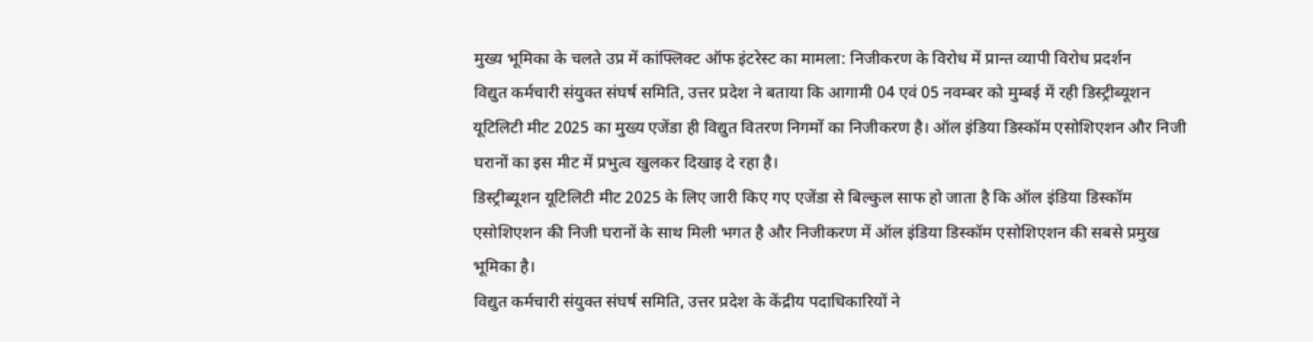मुख्य भूमिका के चलते उप्र में कांफ्लिक्ट ऑफ इंटरेस्ट का मामला: निजीकरण के विरोध में प्रान्त व्यापी विरोध प्रदर्शन
विद्युत कर्मचारी संयुक्त संघर्ष समिति, उत्तर प्रदेश ने बताया कि आगामी 04 एवं 05 नवम्बर को मुम्बई में रही डिस्ट्रीब्यूशन यूटिलिटी मीट 2025 का मुख्य एजेंडा ही विद्युत वितरण निगमों का निजीकरण है। ऑल इंडिया डिस्कॉम एसोशिएशन और निजी घरानों का इस मीट में प्रभुत्व खुलकर दिखाइ दे रहा है।
डिस्ट्रीब्यूशन यूटिलिटी मीट 2025 के लिए जारी किए गए एजेंडा से बिल्कुल साफ हो जाता है कि ऑल इंडिया डिस्कॉम एसोशिएशन की निजी घरानों के साथ मिली भगत है और निजीकरण में ऑल इंडिया डिस्कॉम एसोशिएशन की सबसे प्रमुख भूमिका है।
विद्युत कर्मचारी संयुक्त संघर्ष समिति, उत्तर प्रदेश के केंद्रीय पदाधिकारियों ने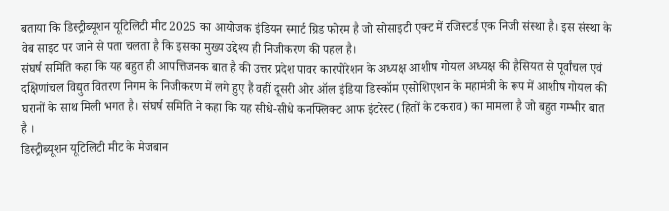बताया कि डिस्ट्रीब्यूशन यूटिलिटी मीट 2025 का आयोजक इंडियन स्मार्ट ग्रिड फोरम है जो सोसाइटी एक्ट में रजिस्टर्ड एक निजी संस्था है। इस संस्था के वेब साइट पर जाने से पता चलता है कि इसका मुख्य उद्देश्य ही निजीकरण की पहल है।
संघर्ष समिति कहा कि यह बहुत ही आपत्तिजनक बात है की उत्तर प्रदेश पावर कारपोरेशन के अध्यक्ष आशीष गोयल अध्यक्ष की हैसियत से पूर्वांचल एवं दक्षिणांचल विद्युत वितरण निगम के निजीकरण में लगे हुए हैं वहीं दूसरी ओर ऑल इंडिया डिस्कॉम एसोशिएशन के महामंत्री के रूप में आशीष गोयल की घरानों के साथ मिली भगत है। संघर्ष समिति ने कहा कि यह सीधे-सीधे कनफ्लिक्ट आफ इंटरेस्ट (हितों के टकराव) का मामला है जो बहुत गम्भीर बात है ।
डिस्ट्रीब्यूशन यूटिलिटी मीट के मेजबान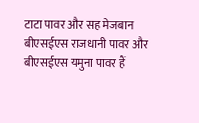टाटा पावर और सह मेजबान बीएसईएस राजधानी पावर और बीएसईएस यमुना पावर हैं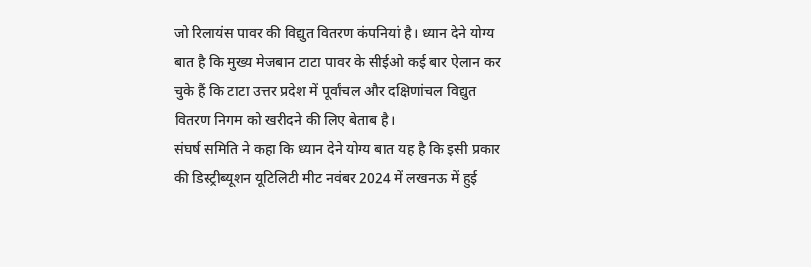जो रिलायंस पावर की विद्युत वितरण कंपनियां है। ध्यान देने योग्य बात है कि मुख्य मेजबान टाटा पावर के सीईओ कई बार ऐलान कर चुके हैं कि टाटा उत्तर प्रदेश में पूर्वांचल और दक्षिणांचल विद्युत वितरण निगम को खरीदने की लिए बेताब है।
संघर्ष समिति ने कहा कि ध्यान देने योग्य बात यह है कि इसी प्रकार की डिस्ट्रीब्यूशन यूटिलिटी मीट नवंबर 2024 में लखनऊ में हुई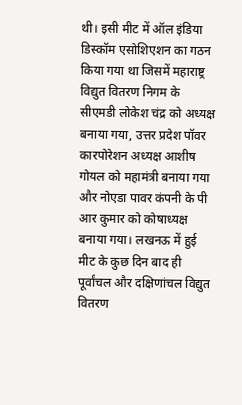थी। इसी मीट में ऑल इंडिया डिस्कॉम एसोशिएशन का गठन किया गया था जिसमें महाराष्ट्र विद्युत वितरण निगम के सीएमडी लोकेश चंद्र को अध्यक्ष बनाया गया, उत्तर प्रदेश पॉवर कारपोरेशन अध्यक्ष आशीष गोयल को महामंत्री बनाया गया और नोएडा पावर कंपनी के पी आर कुमार को कोषाध्यक्ष बनाया गया। लखनऊ में हुई मीट के कुछ दिन बाद ही पूर्वांचल और दक्षिणांचल विद्युत वितरण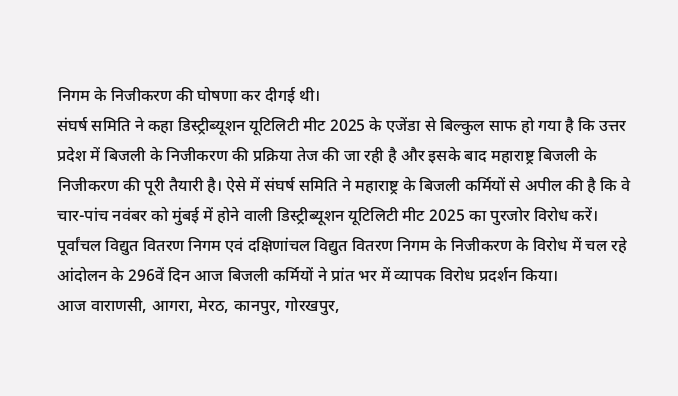निगम के निजीकरण की घोषणा कर दीगई थी।
संघर्ष समिति ने कहा डिस्ट्रीब्यूशन यूटिलिटी मीट 2025 के एजेंडा से बिल्कुल साफ हो गया है कि उत्तर प्रदेश में बिजली के निजीकरण की प्रक्रिया तेज की जा रही है और इसके बाद महाराष्ट्र बिजली के निजीकरण की पूरी तैयारी है। ऐसे में संघर्ष समिति ने महाराष्ट्र के बिजली कर्मियों से अपील की है कि वे चार-पांच नवंबर को मुंबई में होने वाली डिस्ट्रीब्यूशन यूटिलिटी मीट 2025 का पुरजोर विरोध करें।
पूर्वांचल विद्युत वितरण निगम एवं दक्षिणांचल विद्युत वितरण निगम के निजीकरण के विरोध में चल रहे आंदोलन के 296वें दिन आज बिजली कर्मियों ने प्रांत भर में व्यापक विरोध प्रदर्शन किया।
आज वाराणसी, आगरा, मेरठ, कानपुर, गोरखपुर,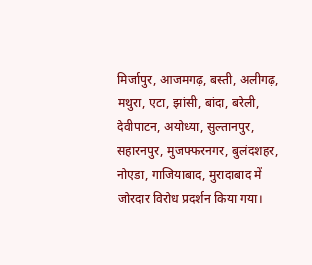मिर्जापुर, आजमगढ़, बस्ती, अलीगढ़, मथुरा, एटा, झांसी, बांदा, बरेली, देवीपाटन, अयोध्या, सुल्तानपुर, सहारनपुर, मुजफ्फरनगर, बुलंदशहर, नोएडा, गाजियाबाद, मुरादाबाद में जोरदार विरोध प्रदर्शन किया गया।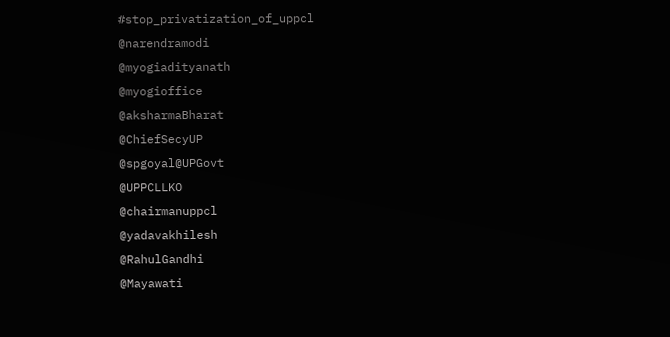#stop_privatization_of_uppcl
@narendramodi
@myogiadityanath
@myogioffice
@aksharmaBharat
@ChiefSecyUP
@spgoyal@UPGovt
@UPPCLLKO
@chairmanuppcl
@yadavakhilesh
@RahulGandhi
@Mayawati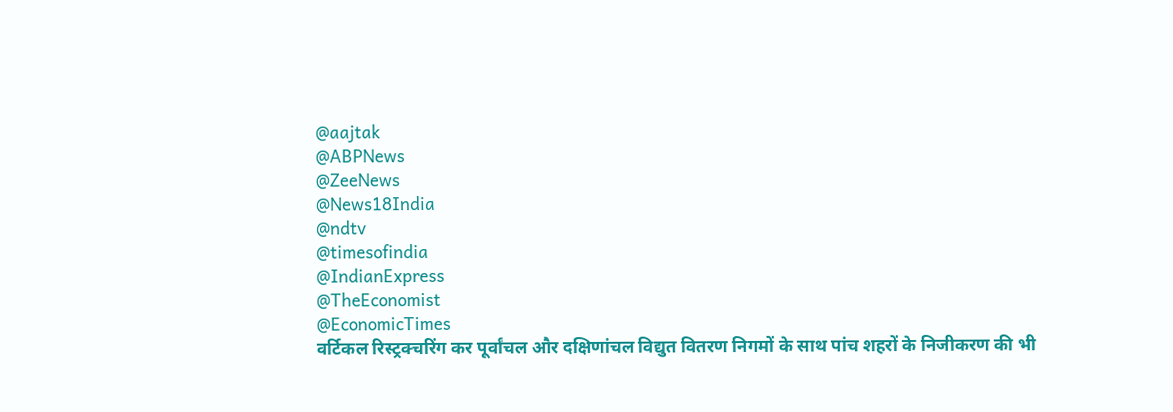@aajtak
@ABPNews
@ZeeNews
@News18India
@ndtv
@timesofindia
@IndianExpress
@TheEconomist
@EconomicTimes
वर्टिकल रिस्ट्रक्चरिंग कर पूर्वांचल और दक्षिणांचल विद्युत वितरण निगमों के साथ पांच शहरों के निजीकरण की भी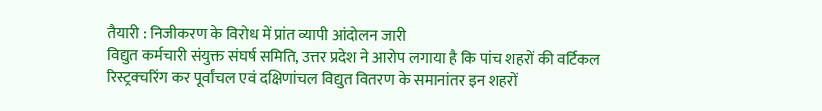तैयारी : निजीकरण के विरोध में प्रांत व्यापी आंदोलन जारी
विद्युत कर्मचारी संयुक्त संघर्ष समिति, उत्तर प्रदेश ने आरोप लगाया है कि पांच शहरों की वर्टिकल रिस्ट्रक्चरिंग कर पूर्वांचल एवं दक्षिणांचल विद्युत वितरण के समानांतर इन शहरों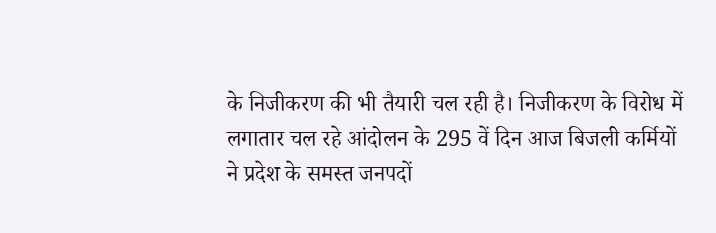के निजीकरण की भी तैयारी चल रही है। निजीकरण के विरोध में लगातार चल रहे आंदोलन के 295 वें दिन आज बिजली कर्मियों ने प्रदेश के समस्त जनपदों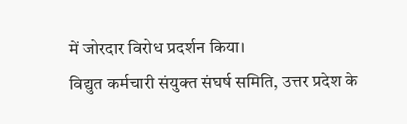में जोरदार विरोध प्रदर्शन किया।
विद्युत कर्मचारी संयुक्त संघर्ष समिति, उत्तर प्रदेश के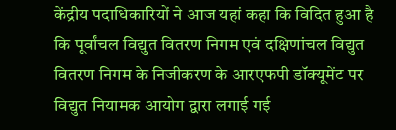केंद्रीय पदाधिकारियों ने आज यहां कहा कि विदित हुआ है कि पूर्वांचल विद्युत वितरण निगम एवं दक्षिणांचल विद्युत वितरण निगम के निजीकरण के आरएफपी डॉक्यूमेंट पर विद्युत नियामक आयोग द्वारा लगाई गई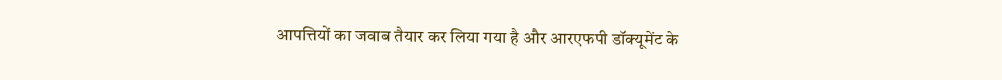आपत्तियों का जवाब तैयार कर लिया गया है और आरएफपी डॉक्यूमेंट के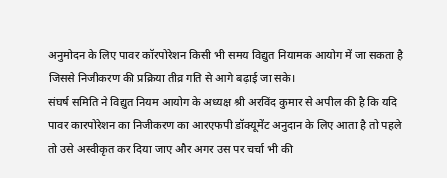अनुमोदन के लिए पावर कॉरपोरेशन किसी भी समय विद्युत नियामक आयोग में जा सकता है जिससे निजीकरण की प्रक्रिया तीव्र गति से आगे बढ़ाई जा सके।
संघर्ष समिति ने विद्युत नियम आयोग के अध्यक्ष श्री अरविंद कुमार से अपील की है कि यदि पावर कारपोरेशन का निजीकरण का आरएफपी डॉक्यूमेंट अनुदान के लिए आता है तो पहले तो उसे अस्वीकृत कर दिया जाए और अगर उस पर चर्चा भी की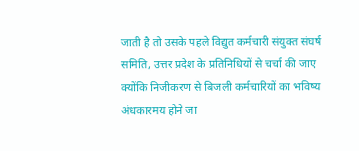जाती है तो उसके पहले विद्युत कर्मचारी संयुक्त संघर्ष समिति, उत्तर प्रदेश के प्रतिनिधियों से चर्चा की जाए क्योंकि निजीकरण से बिजली कर्मचारियों का भविष्य अंधकारमय होने जा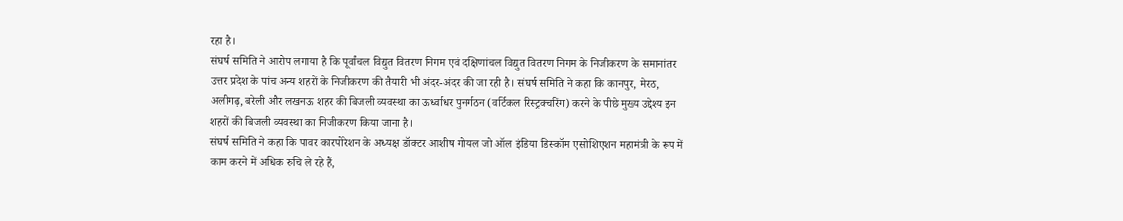रहा है।
संघर्ष समिति ने आरोप लगाया है कि पूर्वांचल विद्युत वितरण निगम एवं दक्षिणांचल विद्युत वितरण निगम के निजीकरण के समानांतर उत्तर प्रदेश के पांच अन्य शहरों के निजीकरण की तैयारी भी अंदर-अंदर की जा रही है। संघर्ष समिति ने कहा कि कानपुर, मेरठ, अलीगढ़, बरेली और लखनऊ शहर की बिजली व्यवस्था का ऊर्ध्वाधर पुनर्गठन (वर्टिकल रिस्ट्रक्चरिंग) करने के पीछे मुख्य उद्देश्य इन शहरों की बिजली व्यवस्था का निजीकरण किया जाना है।
संघर्ष समिति ने कहा कि पावर कारपोरेशन के अध्यक्ष डॉक्टर आशीष गोयल जो ऑल इंडिया डिस्कॉम एसोशिएशन महामंत्री के रूप में काम करने में अधिक रुचि ले रहे हैं,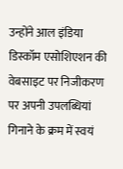उन्होंने आल इंडिया डिस्कॉम एसोशिएशन की वेबसाइट पर निजीकरण पर अपनी उपलब्धियां गिनाने के क्रम में स्वयं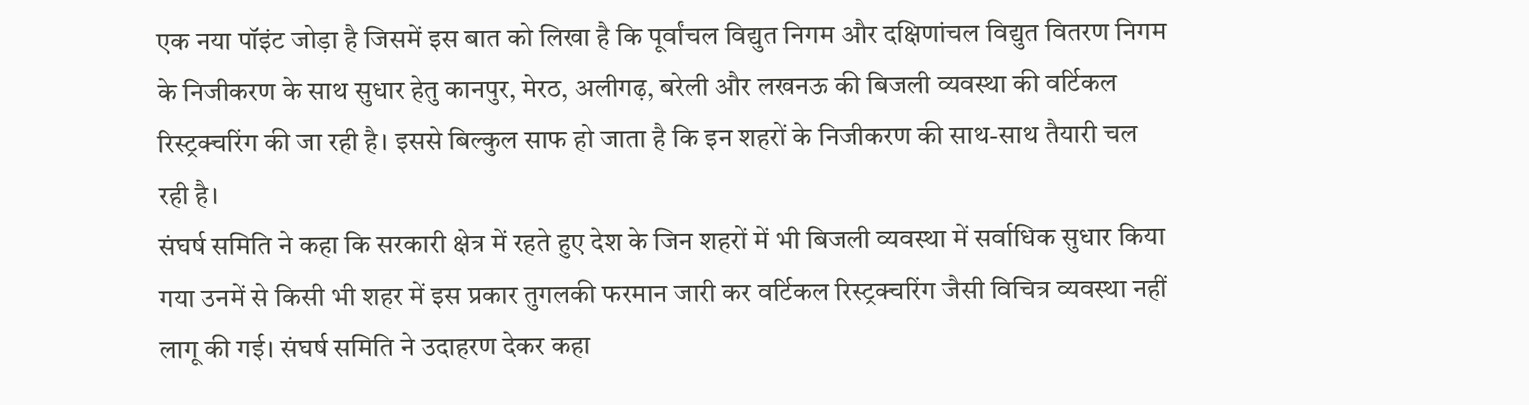एक नया पॉइंट जोड़ा है जिसमें इस बात को लिखा है कि पूर्वांचल विद्युत निगम और दक्षिणांचल विद्युत वितरण निगम के निजीकरण के साथ सुधार हेतु कानपुर, मेरठ, अलीगढ़, बरेली और लखनऊ की बिजली व्यवस्था की वर्टिकल रिस्ट्रक्चरिंग की जा रही है। इससे बिल्कुल साफ हो जाता है कि इन शहरों के निजीकरण की साथ-साथ तैयारी चल रही है।
संघर्ष समिति ने कहा कि सरकारी क्षेत्र में रहते हुए देश के जिन शहरों में भी बिजली व्यवस्था में सर्वाधिक सुधार किया गया उनमें से किसी भी शहर में इस प्रकार तुगलकी फरमान जारी कर वर्टिकल रिस्ट्रक्चरिंग जैसी विचित्र व्यवस्था नहीं लागू की गई। संघर्ष समिति ने उदाहरण देकर कहा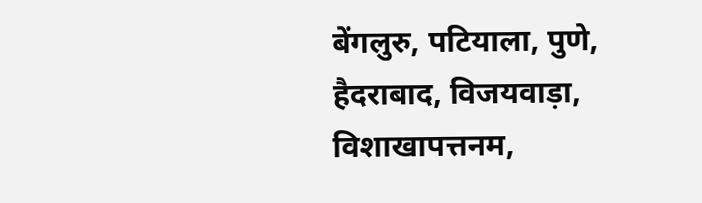बेंगलुरु, पटियाला, पुणे, हैदराबाद, विजयवाड़ा, विशाखापत्तनम,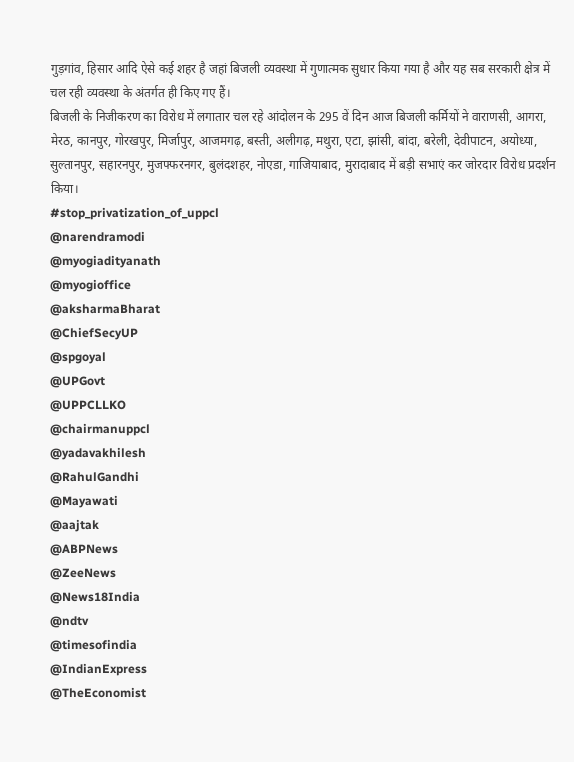गुड़गांव, हिसार आदि ऐसे कई शहर है जहां बिजली व्यवस्था में गुणात्मक सुधार किया गया है और यह सब सरकारी क्षेत्र में चल रही व्यवस्था के अंतर्गत ही किए गए हैं।
बिजली के निजीकरण का विरोध में लगातार चल रहे आंदोलन के 295 वें दिन आज बिजली कर्मियों ने वाराणसी, आगरा, मेरठ, कानपुर, गोरखपुर, मिर्जापुर, आजमगढ़, बस्ती, अलीगढ़, मथुरा, एटा, झांसी, बांदा, बरेली, देवीपाटन, अयोध्या, सुल्तानपुर, सहारनपुर, मुजफ्फरनगर, बुलंदशहर, नोएडा, गाजियाबाद, मुरादाबाद में बड़ी सभाएं कर जोरदार विरोध प्रदर्शन किया।
#stop_privatization_of_uppcl
@narendramodi
@myogiadityanath
@myogioffice
@aksharmaBharat
@ChiefSecyUP
@spgoyal
@UPGovt
@UPPCLLKO
@chairmanuppcl
@yadavakhilesh
@RahulGandhi
@Mayawati
@aajtak
@ABPNews
@ZeeNews
@News18India
@ndtv
@timesofindia
@IndianExpress
@TheEconomist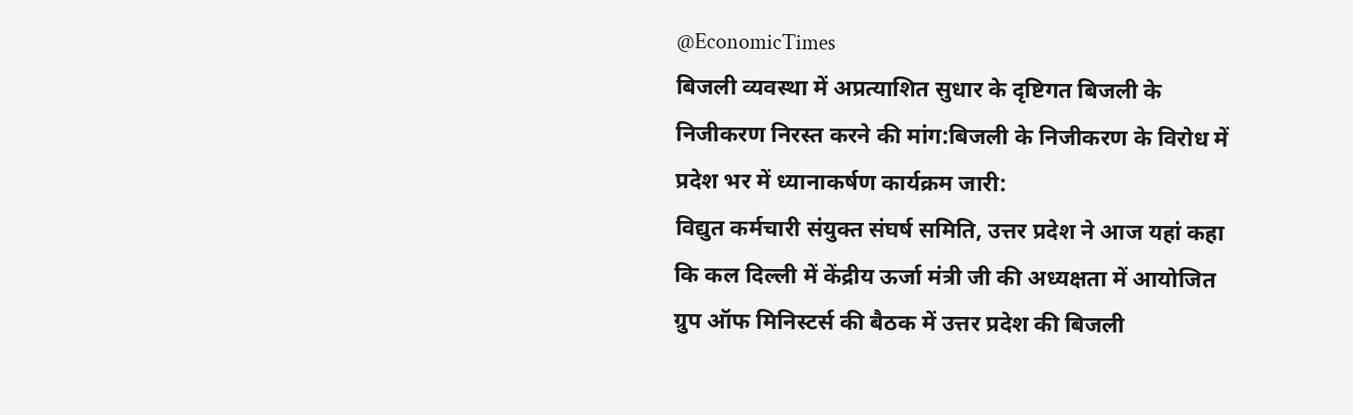@EconomicTimes
बिजली व्यवस्था में अप्रत्याशित सुधार के दृष्टिगत बिजली के निजीकरण निरस्त करने की मांग:बिजली के निजीकरण के विरोध में प्रदेश भर में ध्यानाकर्षण कार्यक्रम जारी:
विद्युत कर्मचारी संयुक्त संघर्ष समिति, उत्तर प्रदेश ने आज यहां कहा कि कल दिल्ली में केंद्रीय ऊर्जा मंत्री जी की अध्यक्षता में आयोजित ग्रुप ऑफ मिनिस्टर्स की बैठक में उत्तर प्रदेश की बिजली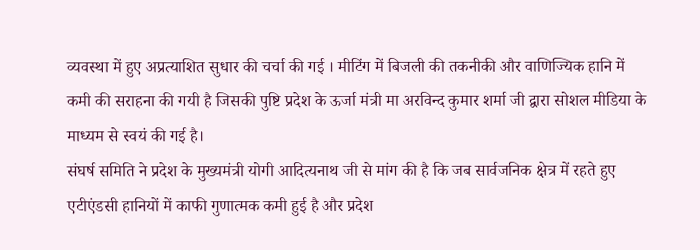व्यवस्था में हुए अप्रत्याशित सुधार की चर्चा की गई । मीटिंग में बिजली की तकनीकी और वाणिज्यिक हानि में कमी की सराहना की गयी है जिसकी पुष्टि प्रदेश के ऊर्जा मंत्री मा अरविन्द कुमार शर्मा जी द्वारा सोशल मीडिया के माध्यम से स्वयं की गई है।
संघर्ष समिति ने प्रदेश के मुख्यमंत्री योगी आदित्यनाथ जी से मांग की है कि जब सार्वजनिक क्षेत्र में रहते हुए एटीएंडसी हानियों में काफी गुणात्मक कमी हुई है और प्रदेश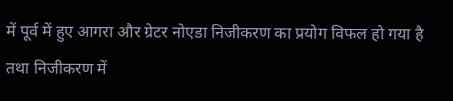में पूर्व में हुए आगरा और ग्रेटर नोएडा निजीकरण का प्रयोग विफल हो गया है तथा निजीकरण में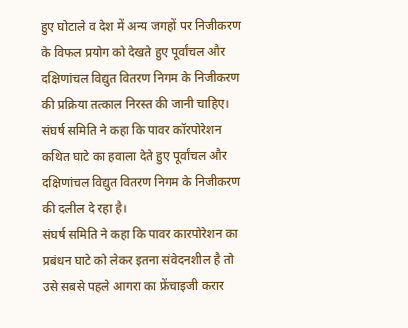हुए घोटाले व देश में अन्य जगहों पर निजीकरण के विफल प्रयोग को देखते हुए पूर्वांचल और दक्षिणांचल विद्युत वितरण निगम के निजीकरण की प्रक्रिया तत्काल निरस्त की जानी चाहिए।
संघर्ष समिति ने कहा कि पावर कॉरपोरेशन कथित घाटे का हवाला देते हुए पूर्वांचल और दक्षिणांचल विद्युत वितरण निगम के निजीकरण की दलील दे रहा है।
संघर्ष समिति ने कहा कि पावर कारपोरेशन का प्रबंधन घाटे को लेकर इतना संवेदनशील है तो उसे सबसे पहले आगरा का फ्रेंचाइजी करार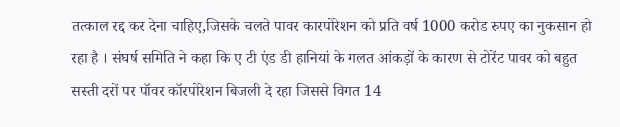तत्काल रद्द कर देना चाहिए,जिसके चलते पावर कारपोरेशन को प्रति वर्ष 1000 करोड रुपए का नुकसान हो रहा है । संघर्ष समिति ने कहा कि ए टी एंड डी हानियां के गलत आंकड़ों के कारण से टोरेंट पावर को बहुत सस्ती दरों पर पॉवर कॉरपोरेशन बिजली दे रहा जिससे विगत 14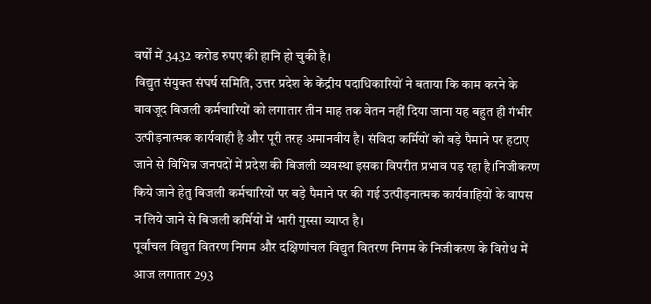वर्षों में 3432 करोड रुपए की हानि हो चुकी है।
विद्युत संयुक्त संघर्ष समिति, उत्तर प्रदेश के केंद्रीय पदाधिकारियों ने बताया कि काम करने के बावजूद बिजली कर्मचारियों को लगातार तीन माह तक वेतन नहीं दिया जाना यह बहुत ही गंभीर उत्पीड़नात्मक कार्यवाही है और पूरी तरह अमानवीय है। संविदा कर्मियों को बड़े पैमाने पर हटाए जाने से विभिन्न जनपदों में प्रदेश की बिजली व्यवस्था इसका विपरीत प्रभाव पड़ रहा है।निजीकरण किये जाने हेतु बिजली कर्मचारियों पर बड़े पैमाने पर की गई उत्पीड़नात्मक कार्यवाहियों के वापस न लिये जाने से बिजली कर्मियों में भारी गुस्सा व्याप्त है।
पूर्वांचल विद्युत वितरण निगम और दक्षिणांचल विद्युत वितरण निगम के निजीकरण के विरोध में आज लगातार 293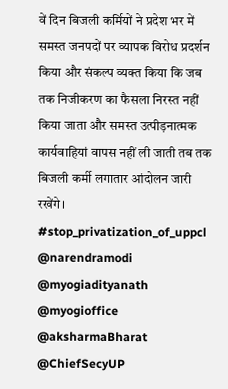वें दिन बिजली कर्मियों ने प्रदेश भर में समस्त जनपदों पर व्यापक विरोध प्रदर्शन किया और संकल्प व्यक्त किया कि जब तक निजीकरण का फैसला निरस्त नहीं किया जाता और समस्त उत्पीड़नात्मक कार्यवाहियां वापस नहीं ली जाती तब तक बिजली कर्मी लगातार आंदोलन जारी रखेंगे।
#stop_privatization_of_uppcl
@narendramodi
@myogiadityanath
@myogioffice
@aksharmaBharat
@ChiefSecyUP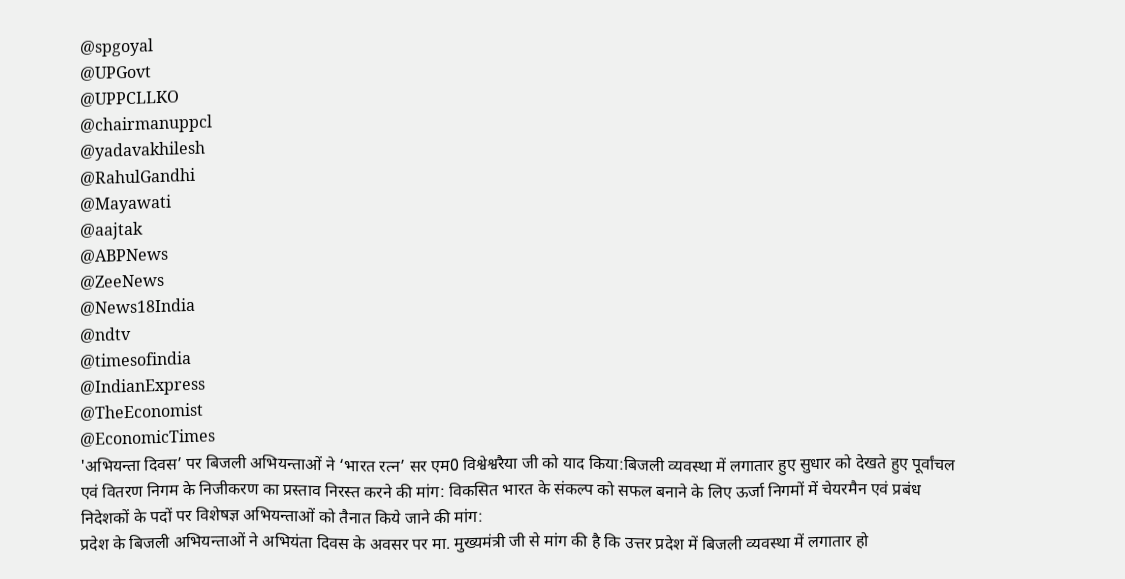@spgoyal
@UPGovt
@UPPCLLKO
@chairmanuppcl
@yadavakhilesh
@RahulGandhi
@Mayawati
@aajtak
@ABPNews
@ZeeNews
@News18India
@ndtv
@timesofindia
@IndianExpress
@TheEconomist
@EconomicTimes
'अभियन्ता दिवस’ पर बिजली अभियन्ताओं ने ‘भारत रत्न’ सर एम0 विश्वेश्वरैया जी को याद किया:बिजली व्यवस्था में लगातार हुए सुधार को देखते हुए पूर्वांचल एवं वितरण निगम के निजीकरण का प्रस्ताव निरस्त करने की मांग: विकसित भारत के संकल्प को सफल बनाने के लिए ऊर्जा निगमों में चेयरमैन एवं प्रबंध निदेशकों के पदों पर विशेषज्ञ अभियन्ताओं को तैनात किये जाने की मांग:
प्रदेश के बिजली अभियन्ताओं ने अभियंता दिवस के अवसर पर मा. मुख्यमंत्री जी से मांग की है कि उत्तर प्रदेश में बिजली व्यवस्था में लगातार हो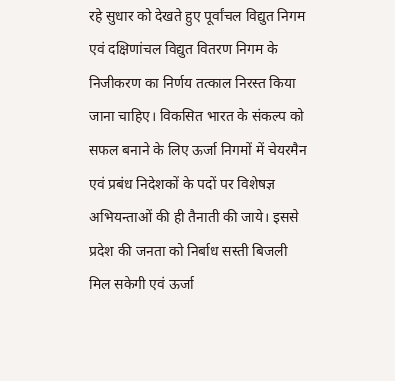रहे सुधार को देखते हुए पूर्वांचल विद्युत निगम एवं दक्षिणांचल विद्युत वितरण निगम के निजीकरण का निर्णय तत्काल निरस्त किया जाना चाहिए। विकसित भारत के संकल्प को सफल बनाने के लिए ऊर्जा निगमों में चेयरमैन एवं प्रबंध निदेशकों के पदों पर विशेषज्ञ अभियन्ताओं की ही तैनाती की जाये। इससे प्रदेश की जनता को निर्बाध सस्ती बिजली मिल सकेगी एवं ऊर्जा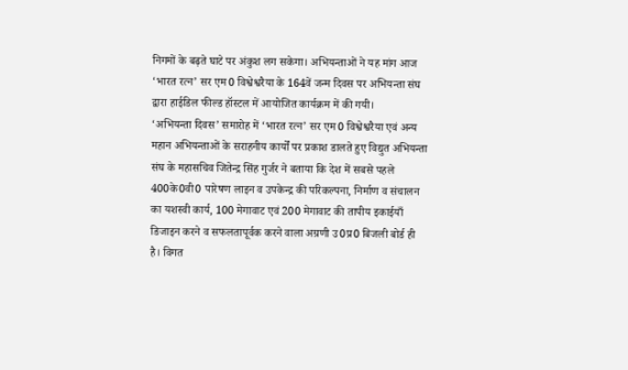निगमों के बढ़ते घाटे पर अंकुश लग सकेगा। अभियन्ताओं ने यह मांग आज ‘भारत रत्न’ सर एम0 विश्वेश्वरैया के 164वें जन्म दिवस पर अभियन्ता संघ द्वारा हाईडिल फील्ड हॉस्टल में आयोजित कार्यक्रम में की गयी।
‘अभियन्ता दिवस’ समारोह में ‘भारत रत्न’ सर एम0 विश्वेश्वरैया एवं अन्य महान अभियन्ताओं के सराहनीय कार्यों पर प्रकाश डालते हुए विद्युत अभियन्ता संघ के महासचिव जितेन्द्र सिंह गुर्जर ने बताया कि देश में सबसे पहले 400के0वी0 पारेषण लाइन व उपकेन्द्र की परिकल्पना, निर्माण व संचालन का यशस्वी कार्य, 100 मेगावाट एवं 200 मेगावाट की तापीय इकाईयाँ डिजाइन करने व सफलतापूर्वक करने वाला अग्रणी उ0प्र0 बिजली बोर्ड ही है। विगत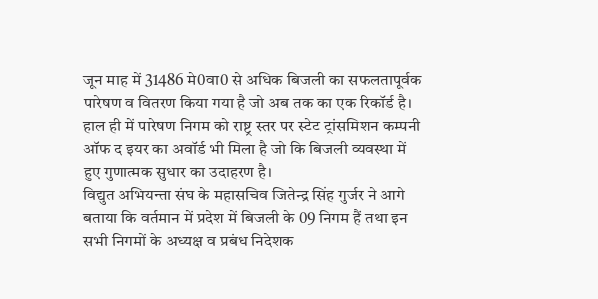जून माह में 31486 मे0वा0 से अधिक बिजली का सफलतापूर्वक पारेषण व वितरण किया गया है जो अब तक का एक रिकॉर्ड है। हाल ही में पारेषण निगम को राष्ट्र स्तर पर स्टेट ट्रांसमिशन कम्पनी ऑफ द इयर का अवॉर्ड भी मिला है जो कि बिजली व्यवस्था में हुए गुणात्मक सुधार का उदाहरण है।
विद्युत अभियन्ता संघ के महासचिव जितेन्द्र सिंह गुर्जर ने आगे बताया कि वर्तमान में प्रदेश में बिजली के 09 निगम हैं तथा इन सभी निगमों के अध्यक्ष व प्रबंध निदेशक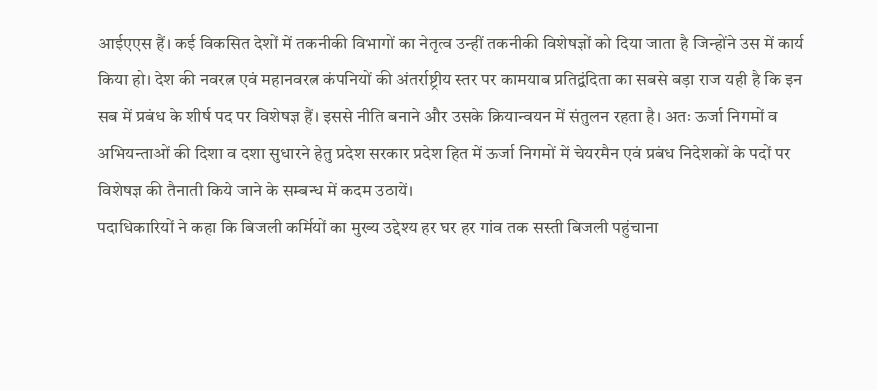आईएएस हैं। कई विकसित देशों में तकनीकी विभागों का नेतृत्व उन्हीं तकनीकी विशेषज्ञों को दिया जाता है जिन्होंने उस में कार्य किया हो। देश की नवरत्न एवं महानवरत्न कंपनियों की अंतर्राष्ट्रीय स्तर पर कामयाब प्रतिद्वंदिता का सबसे बड़ा राज यही है कि इन सब में प्रबंध के शीर्ष पद पर विशेषज्ञ हैं। इससे नीति बनाने और उसके क्रियान्वयन में संतुलन रहता है। अतः ऊर्जा निगमों व अभियन्ताओं की दिशा व दशा सुधारने हेतु प्रदेश सरकार प्रदेश हित में ऊर्जा निगमों में चेयरमैन एवं प्रबंध निदेशकों के पदों पर विशेषज्ञ की तैनाती किये जाने के सम्बन्ध में कदम उठायें।
पदाधिकारियों ने कहा कि बिजली कर्मियों का मुख्य उद्देश्य हर घर हर गांव तक सस्ती बिजली पहुंचाना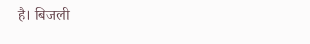है। बिजली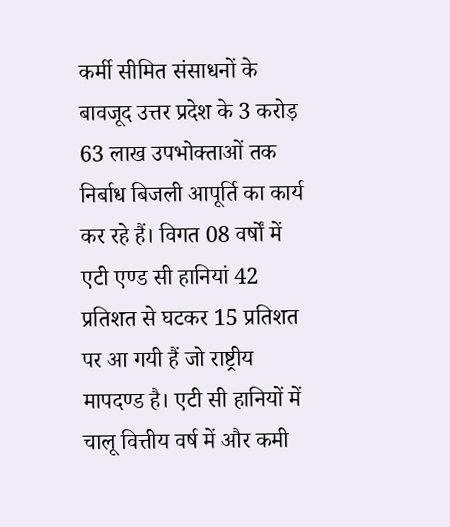कर्मी सीमित संसाधनों के बावजूद उत्तर प्रदेश के 3 करोड़ 63 लाख उपभोक्ताओं तक निर्बाध बिजली आपूर्ति का कार्य कर रहे हैं। विगत 08 वर्षों में एटी एण्ड सी हानियां 42 प्रतिशत से घटकर 15 प्रतिशत पर आ गयी हैं जो राष्ट्रीय मापदण्ड है। एटी सी हानियों में चालू वित्तीय वर्ष में और कमी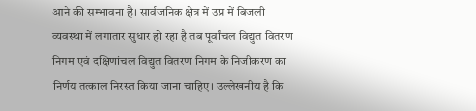आने की सम्भावना है। सार्वजनिक क्षेत्र में उप्र में बिजली व्यवस्था में लगातार सुधार हो रहा है तब पूर्वांचल विद्युत वितरण निगम एवं दक्षिणांचल विद्युत वितरण निगम के निजीकरण का निर्णय तत्काल निरस्त किया जाना चाहिए। उल्लेखनीय है कि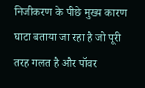निजीकरण के पीछे मुख्य कारण घाटा बताया जा रहा है जो पूरी तरह गलत है और पॉवर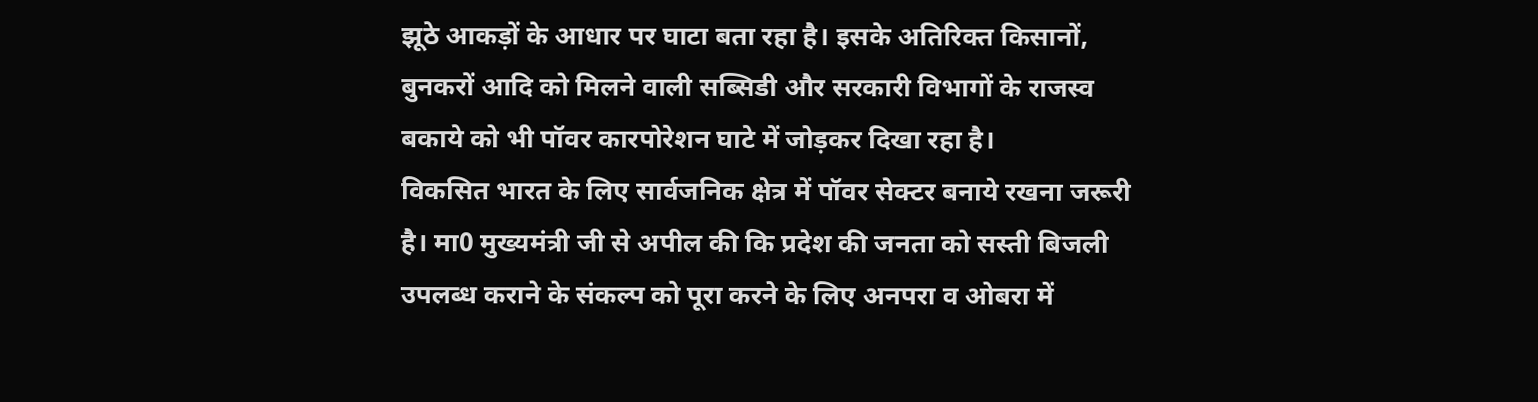झूठे आकड़ों के आधार पर घाटा बता रहा है। इसके अतिरिक्त किसानों, बुनकरों आदि को मिलने वाली सब्सिडी और सरकारी विभागों के राजस्व बकाये को भी पॉवर कारपोरेशन घाटे में जोड़कर दिखा रहा है।
विकसित भारत के लिए सार्वजनिक क्षेत्र में पॉवर सेक्टर बनाये रखना जरूरी है। मा0 मुख्यमंत्री जी से अपील की कि प्रदेश की जनता को सस्ती बिजली उपलब्ध कराने के संकल्प को पूरा करने के लिए अनपरा व ओबरा में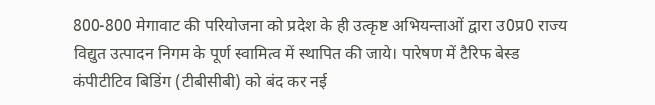800-800 मेगावाट की परियोजना को प्रदेश के ही उत्कृष्ट अभियन्ताओं द्वारा उ0प्र0 राज्य विद्युत उत्पादन निगम के पूर्ण स्वामित्व में स्थापित की जाये। पारेषण में टैरिफ बेस्ड कंपीटीटिव बिडिंग (टीबीसीबी) को बंद कर नई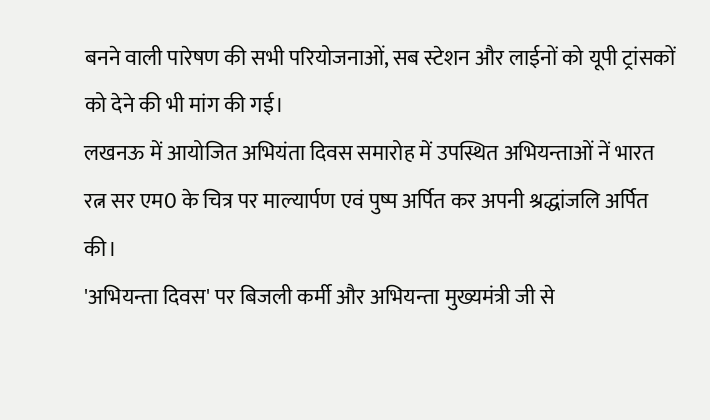बनने वाली पारेषण की सभी परियोजनाओं, सब स्टेशन और लाईनों को यूपी ट्रांसकों को देने की भी मांग की गई।
लखनऊ में आयोजित अभियंता दिवस समारोह में उपस्थित अभियन्ताओं नें भारत रत्न सर एम0 के चित्र पर माल्यार्पण एवं पुष्प अर्पित कर अपनी श्रद्धांजलि अर्पित की।
'अभियन्ता दिवस' पर बिजली कर्मी और अभियन्ता मुख्यमंत्री जी से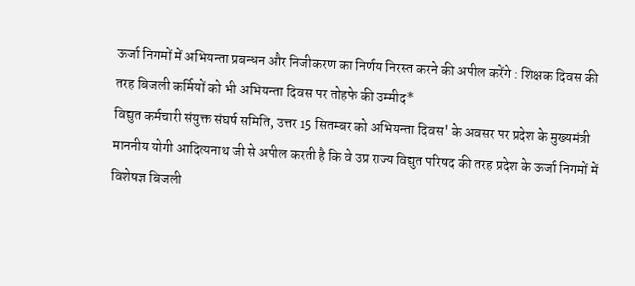ऊर्जा निगमों में अभियन्ता प्रबन्धन और निजीकरण का निर्णय निरस्त करने की अपील करेंगे : शिक्षक दिवस की तरह बिजली कर्मियों को भी अभियन्ता दिवस पर तोहफे की उम्मीद*
विद्युत कर्मचारी संयुक्त संघर्ष समिति, उत्तर 15 सितम्बर को अभियन्ता दिवस' के अवसर पर प्रदेश के मुख्यमंत्री माननीय योगी आदित्यनाथ जी से अपील करती है कि वे उप्र राज्य विद्युत परिषद की तरह प्रदेश के ऊर्जा निगमों में विशेषज्ञ बिजली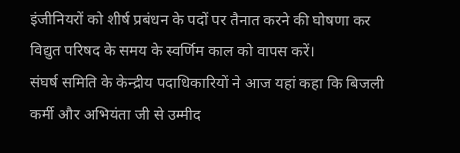इंजीनियरों को शीर्ष प्रबंधन के पदों पर तैनात करने की घोषणा कर विद्युत परिषद के समय के स्वर्णिम काल को वापस करें।
संघर्ष समिति के केन्द्रीय पदाधिकारियों ने आज यहां कहा कि बिजली कर्मी और अभियंता जी से उम्मीद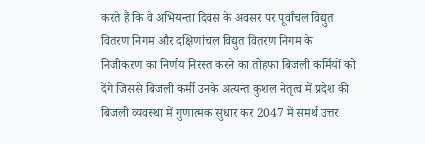करते हैं कि वे अभियन्ता दिवस के अवसर पर पूर्वांचल विद्युत वितरण निगम और दक्षिणांचल विद्युत वितरण निगम के निजीकरण का निर्णय निरस्त करने का तोहफा बिजली कर्मियों को देंगे जिससे बिजली कर्मी उनके अत्यन्त कुशल नेतृत्व में प्रदेश की बिजली व्यवस्था में गुणात्मक सुधार कर 2047 में समर्थ उत्तर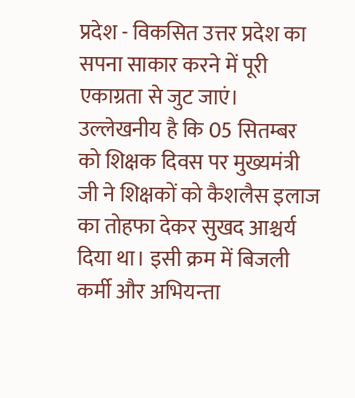प्रदेश - विकसित उत्तर प्रदेश का सपना साकार करने में पूरी एकाग्रता से जुट जाएं।
उल्लेखनीय है कि 05 सितम्बर को शिक्षक दिवस पर मुख्यमंत्री जी ने शिक्षकों को कैशलैस इलाज का तोहफा देकर सुखद आश्चर्य दिया था। इसी क्रम में बिजली कर्मी और अभियन्ता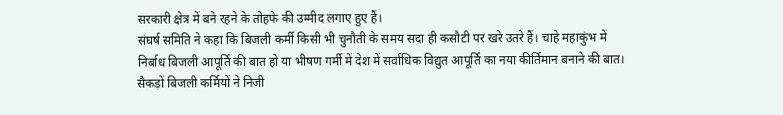सरकारी क्षेत्र में बने रहने के तोहफे की उम्मीद लगाए हुए हैं।
संघर्ष समिति ने कहा कि बिजली कर्मी किसी भी चुनौती के समय सदा ही कसौटी पर खरे उतरे हैं। चाहे महाकुंभ में निर्बाध बिजली आपूर्ति की बात हो या भीषण गर्मी में देश में सर्वाधिक विद्युत आपूर्ति का नया कीर्तिमान बनाने की बात।
सैकड़ों बिजली कर्मियों ने निजी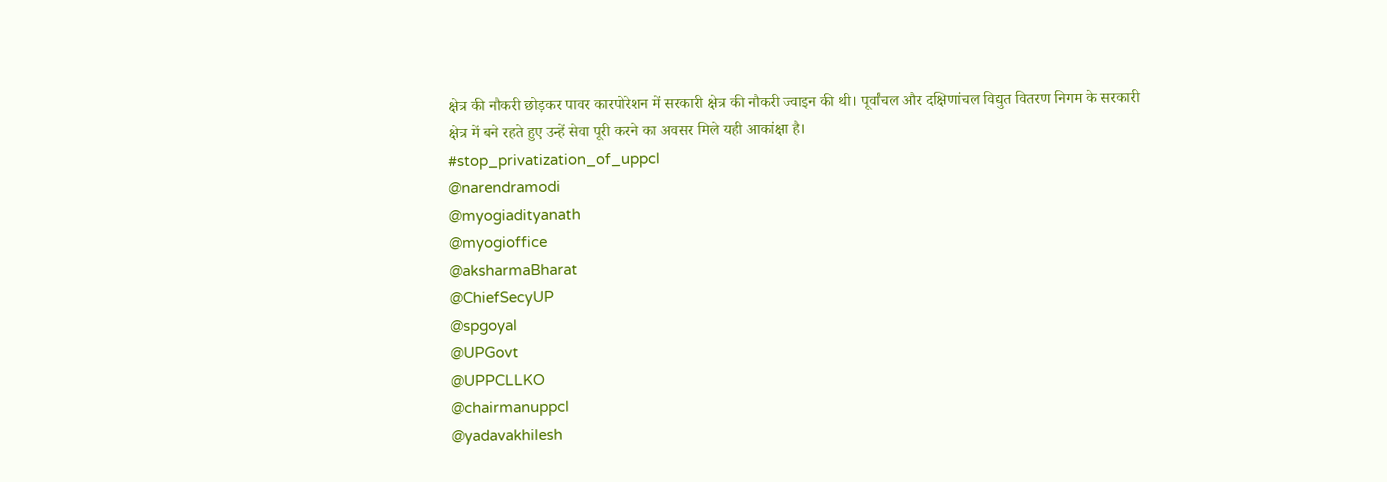क्षेत्र की नौकरी छोड़कर पावर कारपोरेशन में सरकारी क्षेत्र की नौकरी ज्वाइन की थी। पूर्वांचल और दक्षिणांचल विद्युत वितरण निगम के सरकारी क्षेत्र में बने रहते हुए उन्हें सेवा पूरी करने का अवसर मिले यही आकांक्षा है।
#stop_privatization_of_uppcl
@narendramodi
@myogiadityanath
@myogioffice
@aksharmaBharat
@ChiefSecyUP
@spgoyal
@UPGovt
@UPPCLLKO
@chairmanuppcl
@yadavakhilesh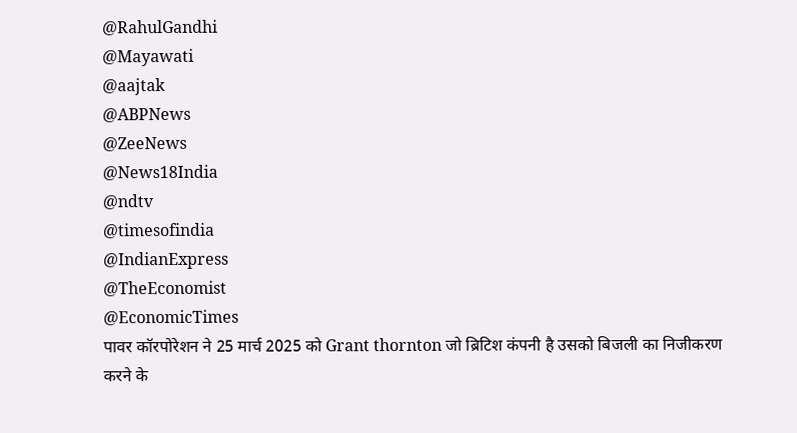@RahulGandhi
@Mayawati
@aajtak
@ABPNews
@ZeeNews
@News18India
@ndtv
@timesofindia
@IndianExpress
@TheEconomist
@EconomicTimes
पावर कॉरपोरेशन ने 25 मार्च 2025 को Grant thornton जो ब्रिटिश कंपनी है उसको बिजली का निजीकरण करने के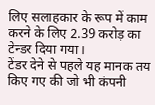लिए सलाहकार के रूप में काम करने के लिए 2.39 करोड़ का टेन्डर दिया गया।
टेंडर देने से पहले यह मानक तय किए गए की जो भी कंपनी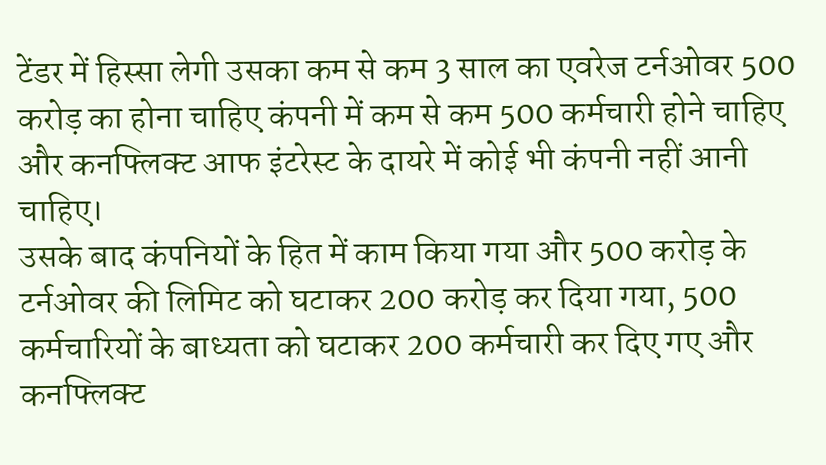टेंडर में हिस्सा लेगी उसका कम से कम 3 साल का एवरेज टर्नओवर 500 करोड़ का होना चाहिए कंपनी में कम से कम 500 कर्मचारी होने चाहिए और कनफ्लिक्ट आफ इंटरेस्ट के दायरे में कोई भी कंपनी नहीं आनी चाहिए।
उसके बाद कंपनियों के हित में काम किया गया और 500 करोड़ के टर्नओवर की लिमिट को घटाकर 200 करोड़ कर दिया गया, 500 कर्मचारियों के बाध्यता को घटाकर 200 कर्मचारी कर दिए गए और कनफ्लिक्ट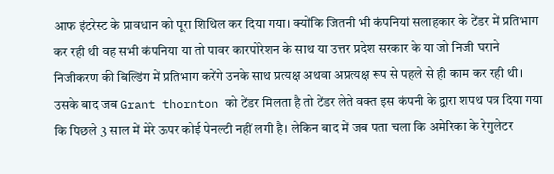आफ इंटरेस्ट के प्रावधान को पूरा शिथिल कर दिया गया। क्योंकि जितनी भी कंपनियां सलाहकार के टेंडर में प्रतिभाग कर रही थी वह सभी कंपनिया या तो पावर कारपोरेशन के साथ या उत्तर प्रदेश सरकार के या जो निजी घराने निजीकरण की बिल्डिंग में प्रतिभाग करेंगे उनके साथ प्रत्यक्ष अथवा अप्रत्यक्ष रूप से पहले से ही काम कर रही थी।
उसके बाद जब Grant thornton को टेंडर मिलता है तो टेंडर लेते वक्त इस कंपनी के द्वारा शपथ पत्र दिया गया कि पिछले 3 साल में मेरे ऊपर कोई पेनल्टी नहीं लगी है। लेकिन बाद में जब पता चला कि अमेरिका के रेगुलेटर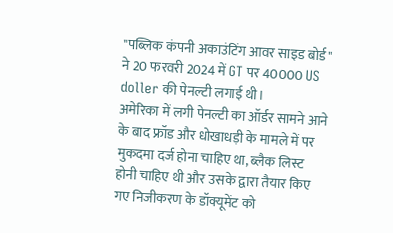"पब्लिक कंपनी अकाउंटिंग आवर साइड बोर्ड" ने 20 फरवरी 2024 में GT पर 40000 US doller की पेनल्टी लगाई थी।
अमेरिका में लगी पेनल्टी का ऑर्डर सामने आने के बाद फ्रॉड और धोखाधड़ी के मामले में पर मुकदमा दर्ज होना चाहिए था, ब्लैक लिस्ट होनी चाहिए थी और उसके द्वारा तैयार किए गए निजीकरण के डॉक्यूमेंट को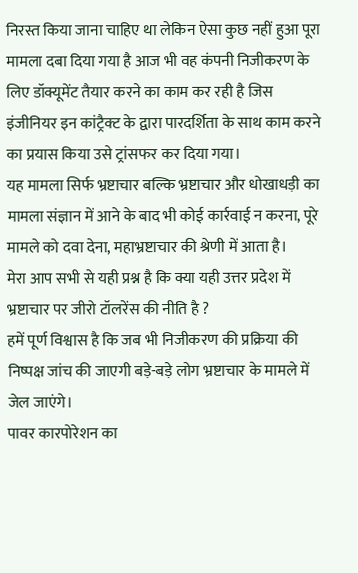निरस्त किया जाना चाहिए था लेकिन ऐसा कुछ नहीं हुआ पूरा मामला दबा दिया गया है आज भी वह कंपनी निजीकरण के लिए डॉक्यूमेंट तैयार करने का काम कर रही है जिस इंजीनियर इन कांट्रैक्ट के द्वारा पारदर्शिता के साथ काम करने का प्रयास किया उसे ट्रांसफर कर दिया गया।
यह मामला सिर्फ भ्रष्टाचार बल्कि भ्रष्टाचार और धोखाधड़ी का मामला संज्ञान में आने के बाद भी कोई कार्रवाई न करना, पूरे मामले को दवा देना, महाभ्रष्टाचार की श्रेणी में आता है।
मेरा आप सभी से यही प्रश्न है कि क्या यही उत्तर प्रदेश में भ्रष्टाचार पर जीरो टॉलरेंस की नीति है ?
हमें पूर्ण विश्वास है कि जब भी निजीकरण की प्रक्रिया की निष्पक्ष जांच की जाएगी बड़े-बड़े लोग भ्रष्टाचार के मामले में जेल जाएंगे।
पावर कारपोरेशन का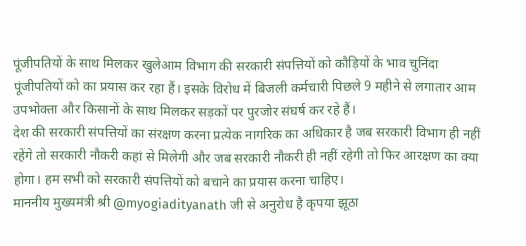पूंजीपतियों के साथ मिलकर खुलेआम विभाग की सरकारी संपत्तियों को कौड़ियों के भाव चुनिंदा पूंजीपतियों को का प्रयास कर रहा हैं। इसके विरोध में बिजली कर्मचारी पिछले 9 महीने से लगातार आम उपभोक्ता और किसानों के साथ मिलकर सड़कों पर पुरजोर संघर्ष कर रहे हैं।
देश की सरकारी संपत्तियों का संरक्षण करना प्रत्येक नागरिक का अधिकार है जब सरकारी विभाग ही नहीं रहेंगे तो सरकारी नौकरी कहां से मिलेगी और जब सरकारी नौकरी ही नहीं रहेगी तो फिर आरक्षण का क्या होगा। हम सभी को सरकारी संपत्तियों को बचाने का प्रयास करना चाहिए।
माननीय मुख्यमंत्री श्री @myogiadityanath जी से अनुरोध है कृपया झूठा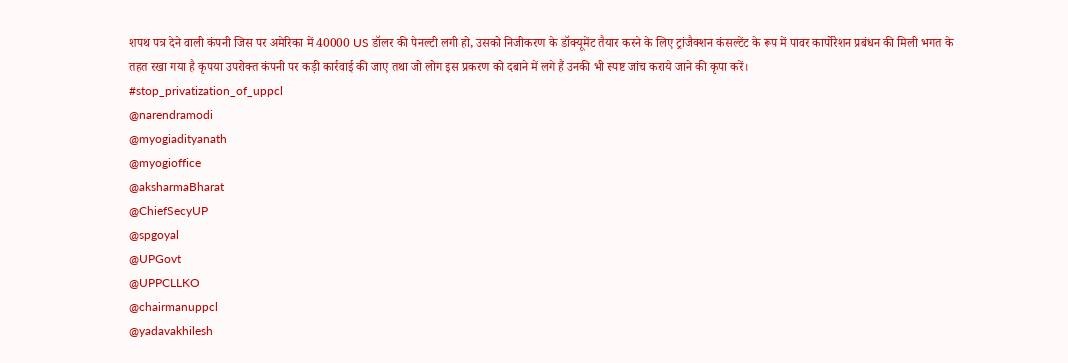शपथ पत्र देने वाली कंपनी जिस पर अमेरिका में 40000 US डॉलर की पेनल्टी लगी हो, उसको निजीकरण के डॉक्यूमेंट तैयार करने के लिए ट्रांजैक्शन कंसल्टेंट के रूप में पावर कार्पोरेशन प्रबंधन की मिली भगत के तहत रखा गया है कृपया उपरोक्त कंपनी पर कड़ी कार्रवाई की जाए तथा जो लोग इस प्रकरण को दबाने में लगे हैं उनकी भी स्पष्ट जांच कराये जाने की कृपा करें।
#stop_privatization_of_uppcl
@narendramodi
@myogiadityanath
@myogioffice
@aksharmaBharat
@ChiefSecyUP
@spgoyal
@UPGovt
@UPPCLLKO
@chairmanuppcl
@yadavakhilesh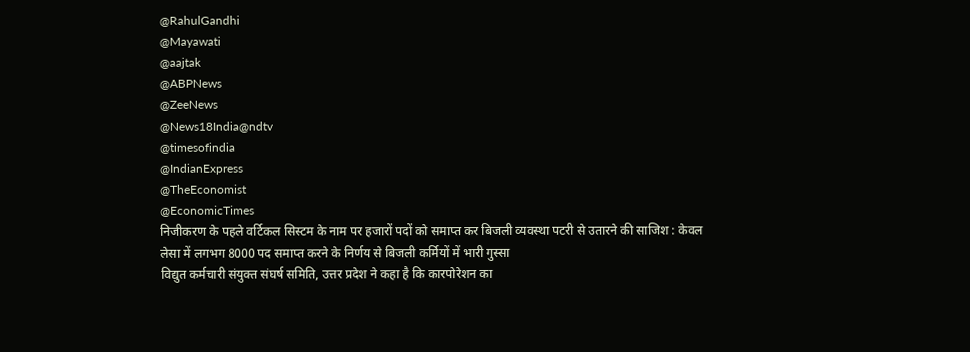@RahulGandhi
@Mayawati
@aajtak
@ABPNews
@ZeeNews
@News18India@ndtv
@timesofindia
@IndianExpress
@TheEconomist
@EconomicTimes
निजीकरण के पहले वर्टिकल सिस्टम के नाम पर हजारों पदों को समाप्त कर बिजली व्यवस्था पटरी से उतारने की साजिश : केवल लेसा में लगभग 8000 पद समाप्त करने के निर्णय से बिजली कर्मियों में भारी गुस्सा
विद्युत कर्मचारी संयुक्त संघर्ष समिति, उत्तर प्रदेश ने कहा है कि कारपोरेशन का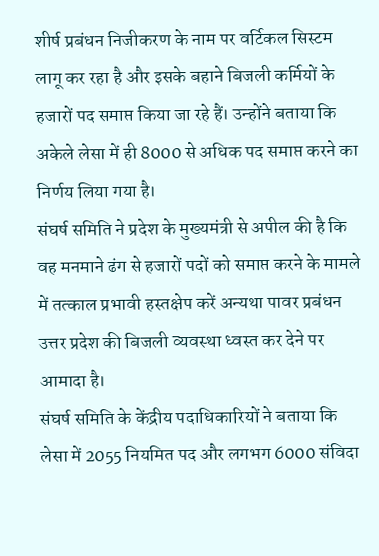शीर्ष प्रबंधन निजीकरण के नाम पर वर्टिकल सिस्टम लागू कर रहा है और इसके बहाने बिजली कर्मियों के हजारों पद समाप्त किया जा रहे हैं। उन्होंने बताया कि अकेले लेसा में ही 8000 से अधिक पद समाप्त करने का निर्णय लिया गया है।
संघर्ष समिति ने प्रदेश के मुख्यमंत्री से अपील की है कि वह मनमाने ढंग से हजारों पदों को समाप्त करने के मामले में तत्काल प्रभावी हस्तक्षेप करें अन्यथा पावर प्रबंधन उत्तर प्रदेश की बिजली व्यवस्था ध्वस्त कर देने पर आमादा है।
संघर्ष समिति के केंद्रीय पदाधिकारियों ने बताया कि लेसा में 2055 नियमित पद और लगभग 6000 संविदा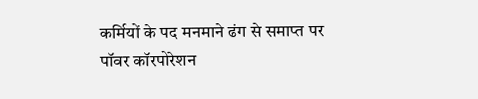कर्मियों के पद मनमाने ढंग से समाप्त पर पॉवर कॉरपोरेशन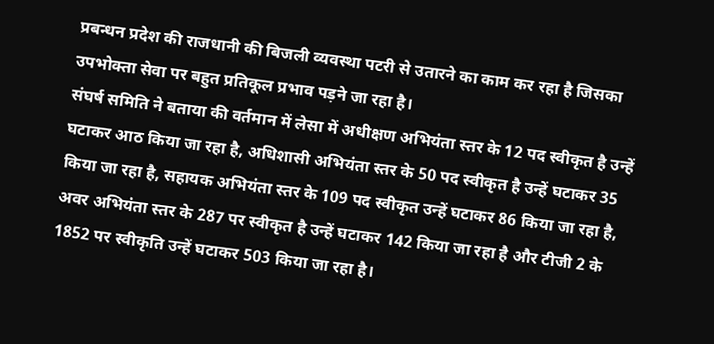प्रबन्धन प्रदेश की राजधानी की बिजली व्यवस्था पटरी से उतारने का काम कर रहा है जिसका उपभोक्ता सेवा पर बहुत प्रतिकूल प्रभाव पड़ने जा रहा है।
संघर्ष समिति ने बताया की वर्तमान में लेसा में अधीक्षण अभियंता स्तर के 12 पद स्वीकृत है उन्हें घटाकर आठ किया जा रहा है, अधिशासी अभियंता स्तर के 50 पद स्वीकृत है उन्हें घटाकर 35 किया जा रहा है, सहायक अभियंता स्तर के 109 पद स्वीकृत उन्हें घटाकर 86 किया जा रहा है, अवर अभियंता स्तर के 287 पर स्वीकृत है उन्हें घटाकर 142 किया जा रहा है और टीजी 2 के 1852 पर स्वीकृति उन्हें घटाकर 503 किया जा रहा है।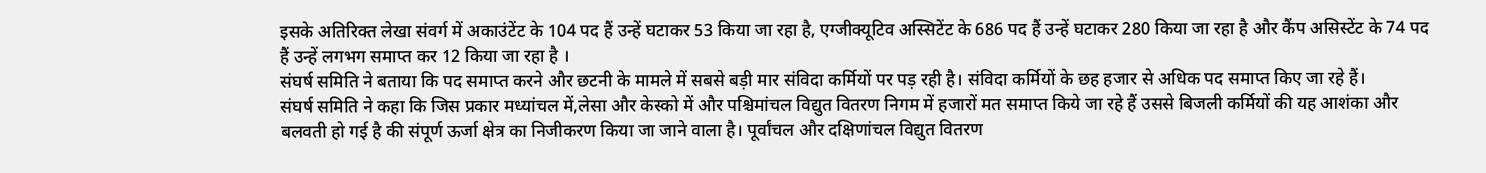इसके अतिरिक्त लेखा संवर्ग में अकाउंटेंट के 104 पद हैं उन्हें घटाकर 53 किया जा रहा है, एग्जीक्यूटिव अस्सिटेंट के 686 पद हैं उन्हें घटाकर 280 किया जा रहा है और कैंप असिस्टेंट के 74 पद हैं उन्हें लगभग समाप्त कर 12 किया जा रहा है ।
संघर्ष समिति ने बताया कि पद समाप्त करने और छटनी के मामले में सबसे बड़ी मार संविदा कर्मियों पर पड़ रही है। संविदा कर्मियों के छह हजार से अधिक पद समाप्त किए जा रहे हैं।
संघर्ष समिति ने कहा कि जिस प्रकार मध्यांचल में,लेसा और केस्को में और पश्चिमांचल विद्युत वितरण निगम में हजारों मत समाप्त किये जा रहे हैं उससे बिजली कर्मियों की यह आशंका और बलवती हो गई है की संपूर्ण ऊर्जा क्षेत्र का निजीकरण किया जा जाने वाला है। पूर्वांचल और दक्षिणांचल विद्युत वितरण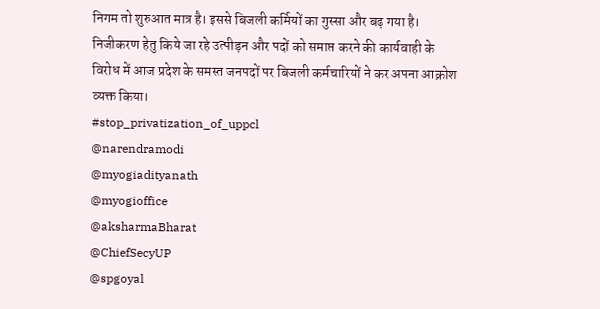निगम तो शुरुआत मात्र है। इससे बिजली कर्मियों का गुस्सा और बढ़ गया है।
निजीकरण हेतु किये जा रहे उत्पीड़न और पदों को समाप्त करने की कार्यवाही के विरोध में आज प्रदेश के समस्त जनपदों पर बिजली कर्मचारियों ने कर अपना आक्रोश व्यक्त किया।
#stop_privatization_of_uppcl
@narendramodi
@myogiadityanath
@myogioffice
@aksharmaBharat
@ChiefSecyUP
@spgoyal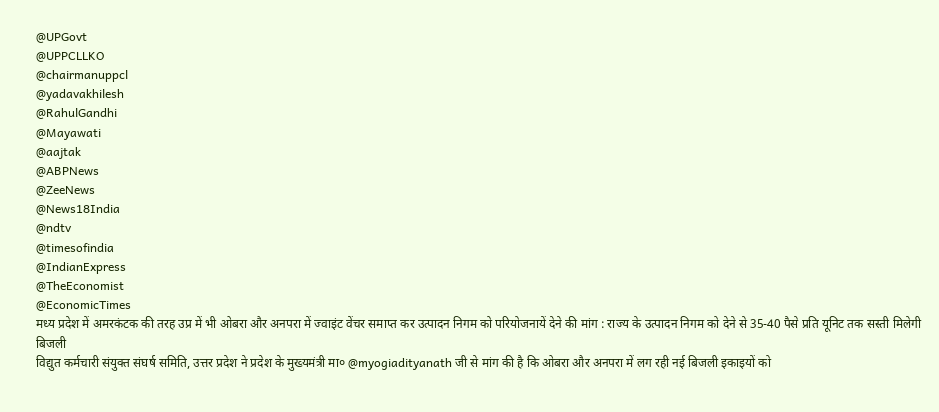@UPGovt
@UPPCLLKO
@chairmanuppcl
@yadavakhilesh
@RahulGandhi
@Mayawati
@aajtak
@ABPNews
@ZeeNews
@News18India
@ndtv
@timesofindia
@IndianExpress
@TheEconomist
@EconomicTimes
मध्य प्रदेश में अमरकंटक की तरह उप्र में भी ओबरा और अनपरा में ज्वाइंट वेंचर समाप्त कर उत्पादन निगम को परियोजनायें देने की मांग : राज्य के उत्पादन निगम को देने से 35-40 पैसे प्रति यूनिट तक सस्ती मिलेगी बिजली
विद्युत कर्मचारी संयुक्त संघर्ष समिति, उत्तर प्रदेश ने प्रदेश के मुख्यमंत्री मा० @myogiadityanath जी से मांग की है कि ओबरा और अनपरा में लग रही नई बिजली इकाइयों को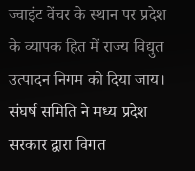ज्वाइंट वेंचर के स्थान पर प्रदेश के व्यापक हित में राज्य विद्युत उत्पादन निगम को दिया जाय।
संघर्ष समिति ने मध्य प्रदेश सरकार द्वारा विगत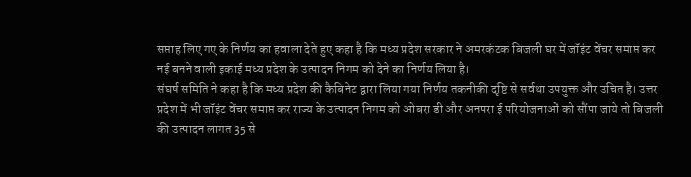सप्ताह लिए गए के निर्णय का हवाला देते हुए कहा है कि मध्य प्रदेश सरकार ने अमरकंटक बिजली घर में जॉइंट वेंचर समाप्त कर नई बनने वाली इकाई मध्य प्रदेश के उत्पादन निगम को देने का निर्णय लिया है।
संघर्ष समिति ने कहा है कि मध्य प्रदेश की कैबिनेट द्वारा लिया गया निर्णय तकनीकी दृष्टि से सर्वथा उपयुक्त और उचित है। उत्तर प्रदेश में भी जॉइंट वेंचर समाप्त कर राज्य के उत्पादन निगम को ओबरा डी और अनपरा ई परियोजनाओं को सौंपा जाये तो बिजली की उत्पादन लागत 35 से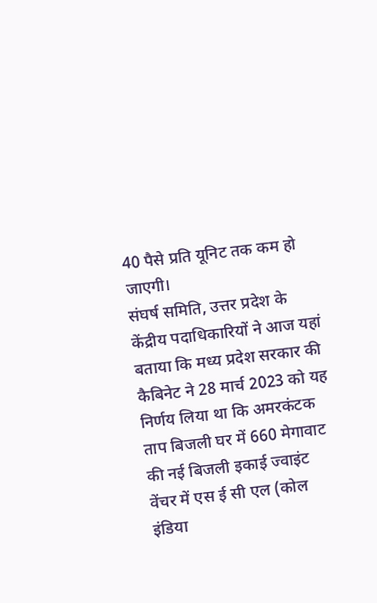40 पैसे प्रति यूनिट तक कम हो जाएगी।
संघर्ष समिति, उत्तर प्रदेश के केंद्रीय पदाधिकारियों ने आज यहां बताया कि मध्य प्रदेश सरकार की कैबिनेट ने 28 मार्च 2023 को यह निर्णय लिया था कि अमरकंटक ताप बिजली घर में 660 मेगावाट की नई बिजली इकाई ज्वाइंट वेंचर में एस ई सी एल (कोल इंडिया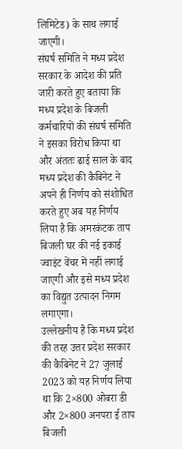लिमिटेड) के साथ लगाई जाएगी।
संघर्ष समिति ने मध्य प्रदेश सरकार के आदेश की प्रति जारी करते हुए बताया कि मध्य प्रदेश के बिजली कर्मचारियों की संघर्ष समिति ने इसका विरोध किया था और अंततः ढाई साल के बाद मध्य प्रदेश की कैबिनेट ने अपने ही निर्णय को संशोधित करते हुए अब यह निर्णय लिया है कि अमरकंटक ताप बिजली घर की नई इकाई ज्वाइंट वेंचर में नहीं लगाई जाएगी और इसे मध्य प्रदेश का विद्युत उत्पादन निगम लगाएगा।
उल्लेखनीय है कि मध्य प्रदेश की तरह उत्तर प्रदेश सरकार की कैबिनेट ने 27 जुलाई 2023 को यह निर्णय लिया था कि 2×800 ओबरा डी और 2×800 अनपरा ई ताप बिजली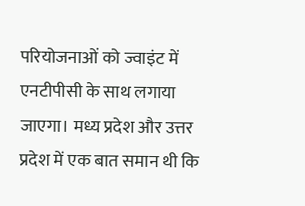परियोजनाओं को ज्वाइंट में एनटीपीसी के साथ लगाया जाएगा। मध्य प्रदेश और उत्तर प्रदेश में एक बात समान थी कि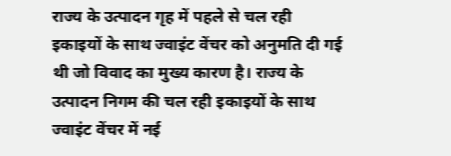राज्य के उत्पादन गृह में पहले से चल रही इकाइयों के साथ ज्वाइंट वेंचर को अनुमति दी गई थी जो विवाद का मुख्य कारण है। राज्य के उत्पादन निगम की चल रही इकाइयों के साथ ज्वाइंट वेंचर में नई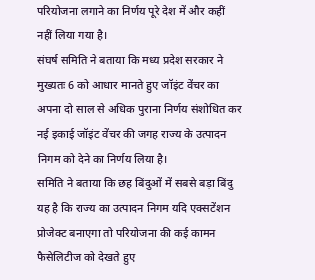परियोजना लगाने का निर्णय पूरे देश में और कहीं नहीं लिया गया है।
संघर्ष समिति ने बताया कि मध्य प्रदेश सरकार ने मुख्यतः 6 को आधार मानते हुए जॉइंट वेंचर का अपना दो साल से अधिक पुराना निर्णय संशोधित कर नई इकाई जॉइंट वेंचर की जगह राज्य के उत्पादन निगम को देने का निर्णय लिया है।
समिति ने बताया कि छह बिंदुओं में सबसे बड़ा बिंदु यह है कि राज्य का उत्पादन निगम यदि एक्सटेंशन प्रोजेक्ट बनाएगा तो परियोजना की कई कामन फैसेलिटीज को देखते हुए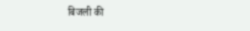बिजली की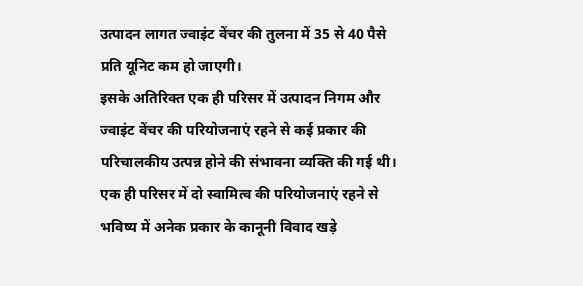उत्पादन लागत ज्वाइंट वेंचर की तुलना में 35 से 40 पैसे प्रति यूनिट कम हो जाएगी।
इसके अतिरिक्त एक ही परिसर में उत्पादन निगम और ज्वाइंट वेंचर की परियोजनाएं रहने से कई प्रकार की परिचालकीय उत्पन्न होने की संभावना व्यक्ति की गई थी। एक ही परिसर में दो स्वामित्व की परियोजनाएं रहने से भविष्य में अनेक प्रकार के कानूनी विवाद खड़े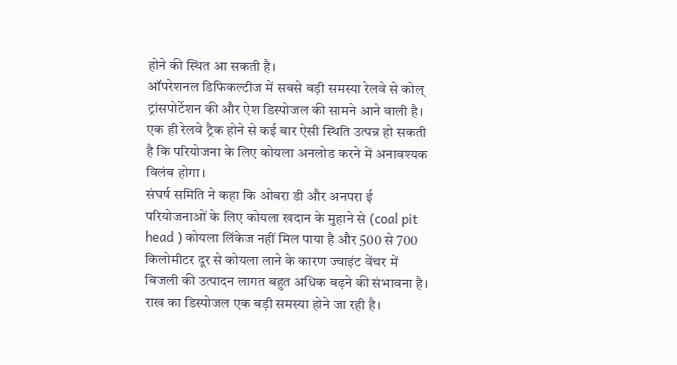होने की स्थित आ सकती है।
ऑपरेशनल डिफिकल्टीज में सबसे बड़ी समस्या रेलवे से कोल् ट्रांसपोर्टेशन की और ऐश डिस्पोजल की सामने आने वाली है। एक ही रेलवे ट्रैक होने से कई बार ऐसी स्थिति उत्पन्न हो सकती है कि परियोजना के लिए कोयला अनलोड करने में अनावश्यक विलंब होगा।
संघर्ष समिति ने कहा कि ओबरा डी और अनपरा ई परियोजनाओं के लिए कोयला खदान के मुहाने से (coal pit head ) कोयला लिंकेज नहीं मिल पाया है और 500 से 700 किलोमीटर दूर से कोयला लाने के कारण ज्वाइंट वेंचर में बिजली की उत्पादन लागत बहुत अधिक बढ़ने की संभावना है।
राख का डिस्पोजल एक बड़ी समस्या होने जा रही है।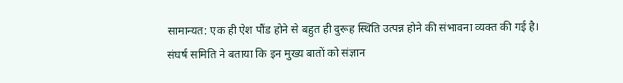सामान्यत: एक ही ऐश पौंड होने से बहुत ही दुरूह स्थिति उत्पन्न होने की संभावना व्यक्त की गई है।
संघर्ष समिति ने बताया कि इन मुख्य बातों को संज्ञान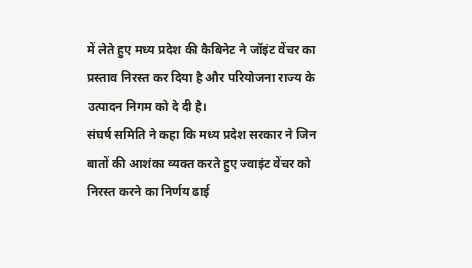में लेते हुए मध्य प्रदेश की कैबिनेट ने जॉइंट वेंचर का प्रस्ताव निरस्त कर दिया है और परियोजना राज्य के उत्पादन निगम को दे दी है।
संघर्ष समिति ने कहा कि मध्य प्रदेश सरकार ने जिन बातों की आशंका व्यक्त करते हुए ज्वाइंट वेंचर को निरस्त करने का निर्णय ढाई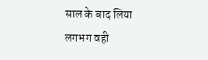साल के बाद लिया लगभग वही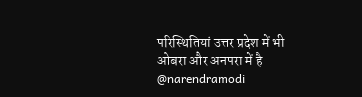परिस्थितियां उत्तर प्रदेश में भी ओबरा और अनपरा में है
@narendramodi